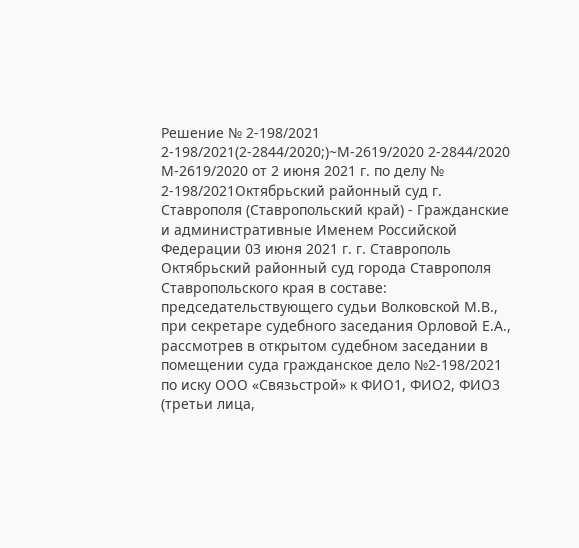Решение № 2-198/2021 2-198/2021(2-2844/2020;)~М-2619/2020 2-2844/2020 М-2619/2020 от 2 июня 2021 г. по делу № 2-198/2021Октябрьский районный суд г. Ставрополя (Ставропольский край) - Гражданские и административные Именем Российской Федерации 03 июня 2021 г. г. Ставрополь Октябрьский районный суд города Ставрополя Ставропольского края в составе: председательствующего судьи Волковской М.В., при секретаре судебного заседания Орловой Е.А., рассмотрев в открытом судебном заседании в помещении суда гражданское дело №2-198/2021 по иску ООО «Связьстрой» к ФИО1, ФИО2, ФИО3 (третьи лица,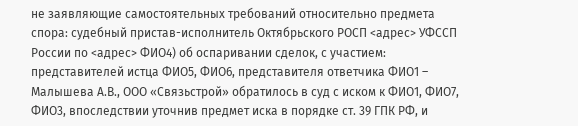не заявляющие самостоятельных требований относительно предмета спора: судебный пристав-исполнитель Октябрьского РОСП <адрес> УФССП России по <адрес> ФИО4) об оспаривании сделок, с участием: представителей истца ФИО5, ФИО6, представителя ответчика ФИО1 – Малышева А.В., ООО «Связьстрой» обратилось в суд с иском к ФИО1, ФИО7, ФИО3, впоследствии уточнив предмет иска в порядке ст. 39 ГПК РФ, и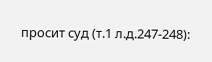просит суд (т.1 л.д.247-248):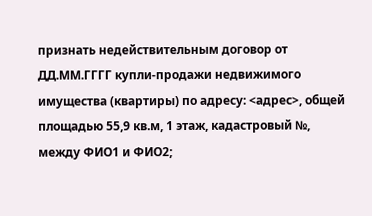признать недействительным договор от ДД.ММ.ГГГГ купли-продажи недвижимого имущества (квартиры) по адресу: <адрес>, общей площадью 55,9 кв.м, 1 этаж, кадастровый №, между ФИО1 и ФИО2;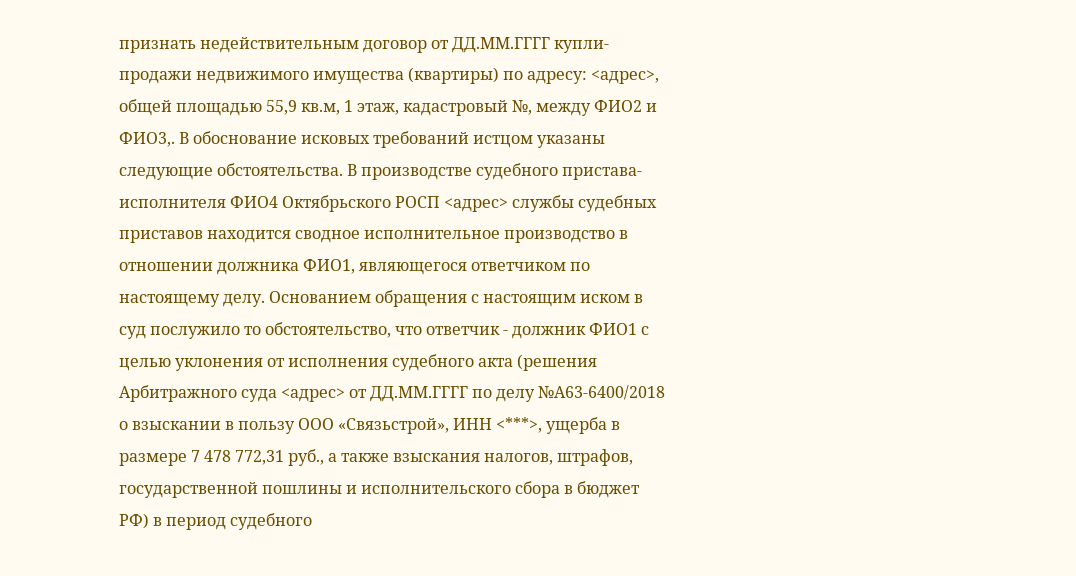признать недействительным договор от ДД.ММ.ГГГГ купли-продажи недвижимого имущества (квартиры) по адресу: <адрес>, общей площадью 55,9 кв.м, 1 этаж, кадастровый №, между ФИО2 и ФИО3,. В обоснование исковых требований истцом указаны следующие обстоятельства. В производстве судебного пристава-исполнителя ФИО4 Октябрьского РОСП <адрес> службы судебных приставов находится сводное исполнительное производство в отношении должника ФИО1, являющегося ответчиком по настоящему делу. Основанием обращения с настоящим иском в суд послужило то обстоятельство, что ответчик - должник ФИО1 с целью уклонения от исполнения судебного акта (решения Арбитражного суда <адрес> от ДД.ММ.ГГГГ по делу №А63-6400/2018 о взыскании в пользу ООО «Связьстрой», ИНН <***>, ущерба в размере 7 478 772,31 руб., а также взыскания налогов, штрафов, государственной пошлины и исполнительского сбора в бюджет РФ) в период судебного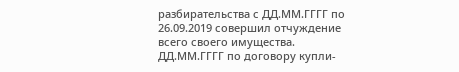разбирательства с ДД.ММ.ГГГГ по 26.09.2019 совершил отчуждение всего своего имущества. ДД.ММ.ГГГГ по договору купли-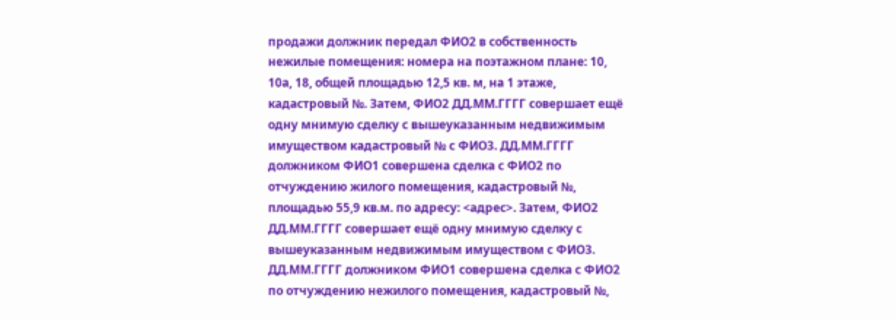продажи должник передал ФИО2 в собственность нежилые помещения: номера на поэтажном плане: 10, 10а, 18, общей площадью 12,5 кв. м, на 1 этаже, кадастровый №. Затем, ФИО2 ДД.ММ.ГГГГ совершает ещё одну мнимую сделку с вышеуказанным недвижимым имуществом кадастровый № с ФИО3. ДД.ММ.ГГГГ должником ФИО1 совершена сделка с ФИО2 по отчуждению жилого помещения, кадастровый №, площадью 55,9 кв.м. по адресу: <адрес>. Затем, ФИО2 ДД.ММ.ГГГГ совершает ещё одну мнимую сделку с вышеуказанным недвижимым имуществом с ФИО3. ДД.ММ.ГГГГ должником ФИО1 совершена сделка с ФИО2 по отчуждению нежилого помещения, кадастровый №,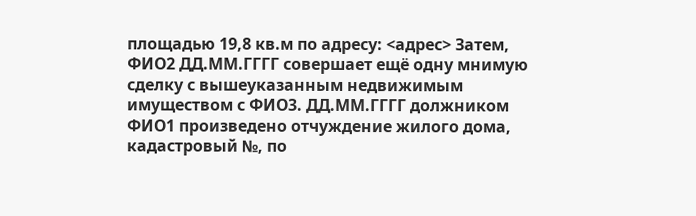площадью 19,8 кв.м по адресу: <адрес> Затем, ФИО2 ДД.ММ.ГГГГ совершает ещё одну мнимую сделку с вышеуказанным недвижимым имуществом с ФИО3. ДД.ММ.ГГГГ должником ФИО1 произведено отчуждение жилого дома, кадастровый №, по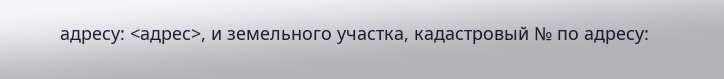адресу: <адрес>, и земельного участка, кадастровый № по адресу: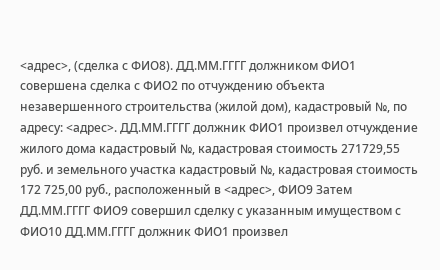<адрес>, (сделка с ФИО8). ДД.ММ.ГГГГ должником ФИО1 совершена сделка с ФИО2 по отчуждению объекта незавершенного строительства (жилой дом), кадастровый №, по адресу: <адрес>. ДД.ММ.ГГГГ должник ФИО1 произвел отчуждение жилого дома кадастровый №, кадастровая стоимость 271729,55 руб. и земельного участка кадастровый №, кадастровая стоимость 172 725,00 руб., расположенный в <адрес>, ФИО9 Затем ДД.ММ.ГГГГ ФИО9 совершил сделку с указанным имуществом с ФИО10 ДД.ММ.ГГГГ должник ФИО1 произвел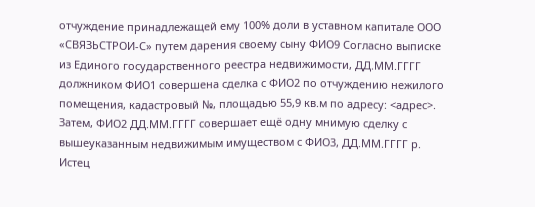отчуждение принадлежащей ему 100% доли в уставном капитале ООО «СВЯЗЬСТРОИ-С» путем дарения своему сыну ФИО9 Согласно выписке из Единого государственного реестра недвижимости, ДД.ММ.ГГГГ должником ФИО1 совершена сделка с ФИО2 по отчуждению нежилого помещения, кадастровый №, площадью 55,9 кв.м по адресу: <адрес>. Затем, ФИО2 ДД.ММ.ГГГГ совершает ещё одну мнимую сделку с вышеуказанным недвижимым имуществом с ФИО3, ДД.ММ.ГГГГ р. Истец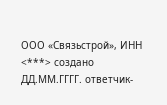ООО «Связьстрой», ИНН <***> создано ДД.ММ.ГГГГ. ответчик-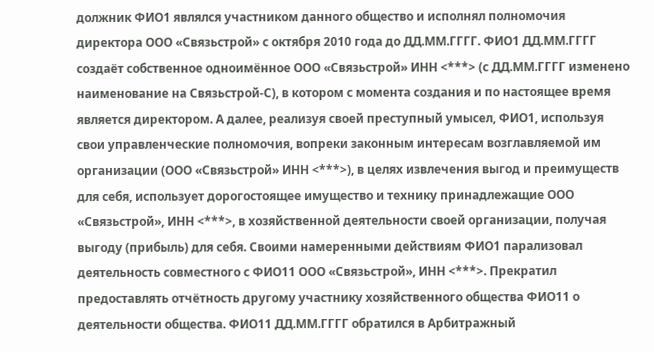должник ФИО1 являлся участником данного общество и исполнял полномочия директора ООО «Связьстрой» с октября 2010 года до ДД.ММ.ГГГГ. ФИО1 ДД.ММ.ГГГГ создаёт собственное одноимённое ООО «Связьстрой» ИНН <***> (с ДД.ММ.ГГГГ изменено наименование на Связьстрой-С), в котором с момента создания и по настоящее время является директором. А далее, реализуя своей преступный умысел, ФИО1, используя свои управленческие полномочия, вопреки законным интересам возглавляемой им организации (ООО «Связьстрой» ИНН <***>), в целях извлечения выгод и преимуществ для себя, использует дорогостоящее имущество и технику принадлежащие ООО «Связьстрой», ИНН <***>, в хозяйственной деятельности своей организации, получая выгоду (прибыль) для себя. Своими намеренными действиям ФИО1 парализовал деятельность совместного с ФИО11 ООО «Связьстрой», ИНН <***>. Прекратил предоставлять отчётность другому участнику хозяйственного общества ФИО11 о деятельности общества. ФИО11 ДД.ММ.ГГГГ обратился в Арбитражный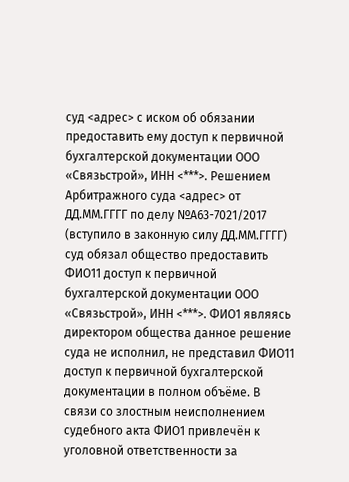суд <адрес> с иском об обязании предоставить ему доступ к первичной бухгалтерской документации ООО «Связьстрой», ИНН <***>. Решением Арбитражного суда <адрес> от ДД.ММ.ГГГГ по делу №А63-7021/2017 (вступило в законную силу ДД.ММ.ГГГГ) суд обязал общество предоставить ФИО11 доступ к первичной бухгалтерской документации ООО «Связьстрой», ИНН <***>. ФИО1 являясь директором общества данное решение суда не исполнил, не представил ФИО11 доступ к первичной бухгалтерской документации в полном объёме. В связи со злостным неисполнением судебного акта ФИО1 привлечён к уголовной ответственности за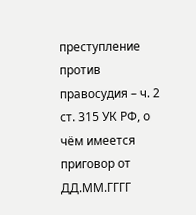преступление против правосудия – ч. 2 ст. 315 УК РФ, о чём имеется приговор от ДД.ММ.ГГГГ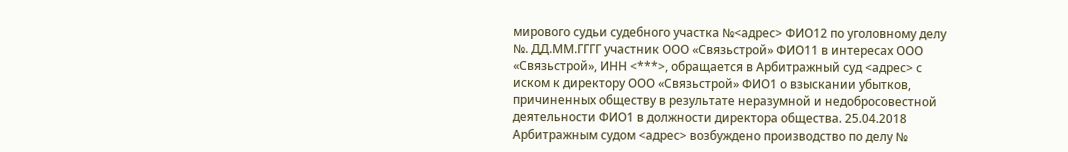мирового судьи судебного участка №<адрес> ФИО12 по уголовному делу №. ДД.ММ.ГГГГ участник ООО «Связьстрой» ФИО11 в интересах ООО «Связьстрой», ИНН <***>, обращается в Арбитражный суд <адрес> с иском к директору ООО «Связьстрой» ФИО1 о взыскании убытков, причиненных обществу в результате неразумной и недобросовестной деятельности ФИО1 в должности директора общества. 25.04.2018 Арбитражным судом <адрес> возбуждено производство по делу №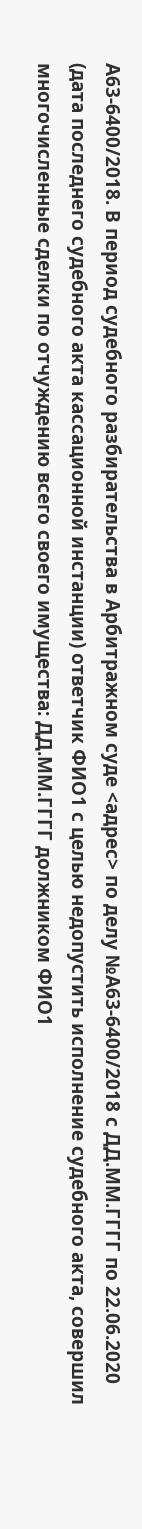А63-6400/2018. В период судебного разбирательства в Арбитражном суде <адрес> по делу №А63-6400/2018 с ДД.ММ.ГГГГ по 22.06.2020 (дата последнего судебного акта кассационной инстанции) ответчик ФИО1 с целью недопустить исполнение судебного акта, совершил многочисленные сделки по отчуждению всего своего имущества: ДД.ММ.ГГГГ должником ФИО1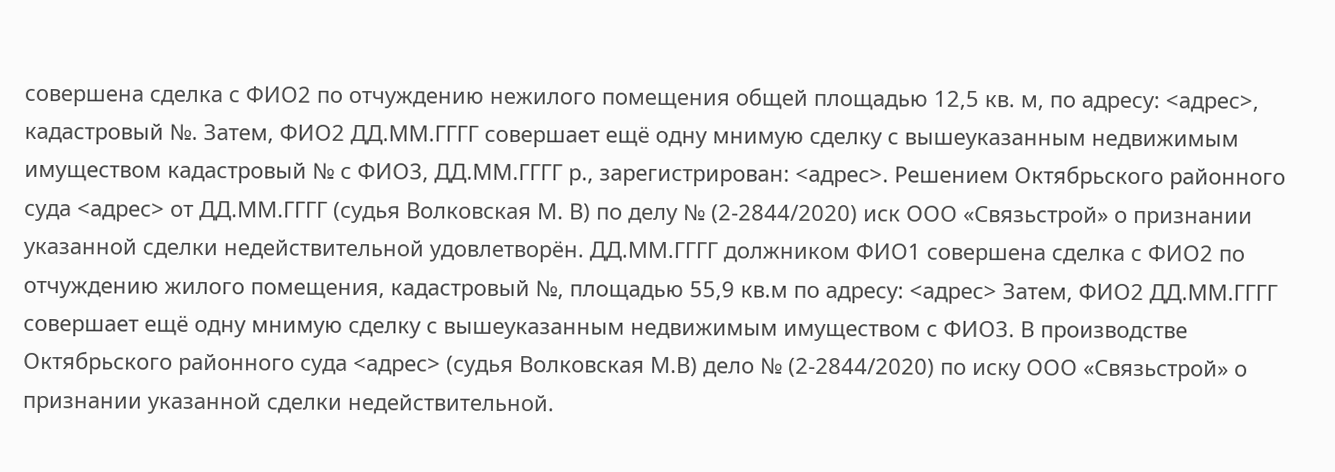совершена сделка с ФИО2 по отчуждению нежилого помещения общей площадью 12,5 кв. м, по адресу: <адрес>, кадастровый №. Затем, ФИО2 ДД.ММ.ГГГГ совершает ещё одну мнимую сделку с вышеуказанным недвижимым имуществом кадастровый № с ФИО3, ДД.ММ.ГГГГ р., зарегистрирован: <адрес>. Решением Октябрьского районного суда <адрес> от ДД.ММ.ГГГГ (судья Волковская М. В) по делу № (2-2844/2020) иск ООО «Связьстрой» о признании указанной сделки недействительной удовлетворён. ДД.ММ.ГГГГ должником ФИО1 совершена сделка с ФИО2 по отчуждению жилого помещения, кадастровый №, площадью 55,9 кв.м по адресу: <адрес> Затем, ФИО2 ДД.ММ.ГГГГ совершает ещё одну мнимую сделку с вышеуказанным недвижимым имуществом с ФИО3. В производстве Октябрьского районного суда <адрес> (судья Волковская М.В) дело № (2-2844/2020) по иску ООО «Связьстрой» о признании указанной сделки недействительной.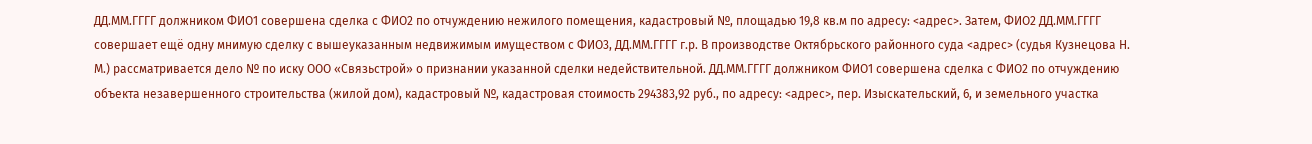ДД.ММ.ГГГГ должником ФИО1 совершена сделка с ФИО2 по отчуждению нежилого помещения, кадастровый №, площадью 19,8 кв.м по адресу: <адрес>. Затем, ФИО2 ДД.ММ.ГГГГ совершает ещё одну мнимую сделку с вышеуказанным недвижимым имуществом с ФИО3, ДД.ММ.ГГГГ г.р. В производстве Октябрьского районного суда <адрес> (судья Кузнецова Н. М.) рассматривается дело № по иску ООО «Связьстрой» о признании указанной сделки недействительной. ДД.ММ.ГГГГ должником ФИО1 совершена сделка с ФИО2 по отчуждению объекта незавершенного строительства (жилой дом), кадастровый №, кадастровая стоимость 294383,92 руб., по адресу: <адрес>, пер. Изыскательский, 6, и земельного участка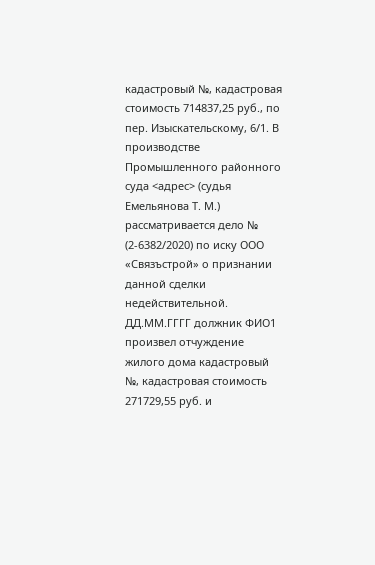кадастровый №, кадастровая стоимость 714837,25 руб., по пер. Изыскательскому, 6/1. В производстве Промышленного районного суда <адрес> (судья Емельянова Т. М.) рассматривается дело № (2-6382/2020) по иску ООО «Связъстрой» о признании данной сделки недействительной. ДД.ММ.ГГГГ должник ФИО1 произвел отчуждение жилого дома кадастровый №, кадастровая стоимость 271729,55 руб. и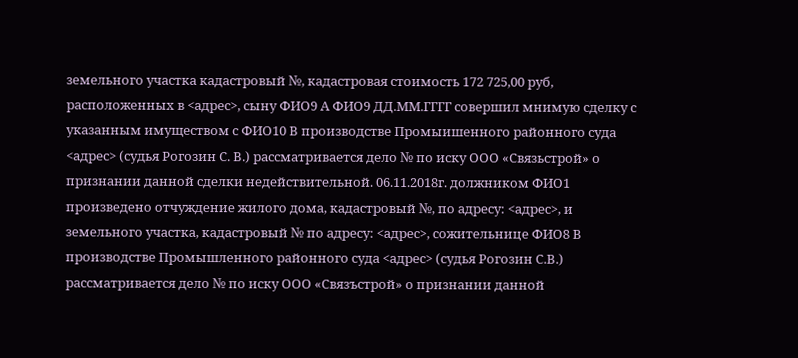земельного участка кадастровый №, кадастровая стоимость 172 725,00 руб, расположенных в <адрес>, сыну ФИО9 А ФИО9 ДД.ММ.ГГГГ совершил мнимую сделку с указанным имуществом с ФИО10 В производстве Промыишенного районного суда <адрес> (судья Рогозин С. В.) рассматривается дело № по иску ООО «Связьстрой» о признании данной сделки недействительной. 06.11.2018г. должником ФИО1 произведено отчуждение жилого дома, кадастровый №, по адресу: <адрес>, и земельного участка, кадастровый № по адресу: <адрес>, сожительнице ФИО8 В производстве Промышленного районного суда <адрес> (судья Рогозин С.В.) рассматривается дело № по иску ООО «Связъстрой» о признании данной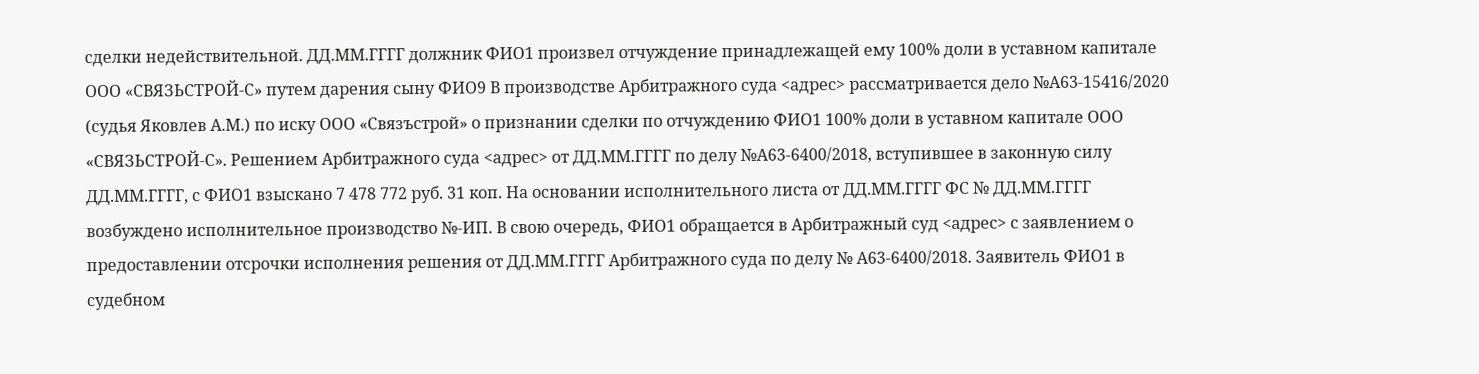сделки недействительной. ДД.ММ.ГГГГ должник ФИО1 произвел отчуждение принадлежащей ему 100% доли в уставном капитале ООО «СВЯЗЬСТРОЙ-С» путем дарения сыну ФИО9 В производстве Арбитражного суда <адрес> рассматривается дело №А63-15416/2020 (судья Яковлев А.М.) по иску ООО «Связъстрой» о признании сделки по отчуждению ФИО1 100% доли в уставном капитале ООО «СВЯЗЬСТРОЙ-С». Решением Арбитражного суда <адрес> от ДД.ММ.ГГГГ по делу №А63-6400/2018, вступившее в законную силу ДД.ММ.ГГГГ, с ФИО1 взыскано 7 478 772 руб. 31 коп. На основании исполнительного листа от ДД.ММ.ГГГГ ФС № ДД.ММ.ГГГГ возбуждено исполнительное производство №-ИП. В свою очередь, ФИО1 обращается в Арбитражный суд <адрес> с заявлением о предоставлении отсрочки исполнения решения от ДД.ММ.ГГГГ Арбитражного суда по делу № А63-6400/2018. Заявитель ФИО1 в судебном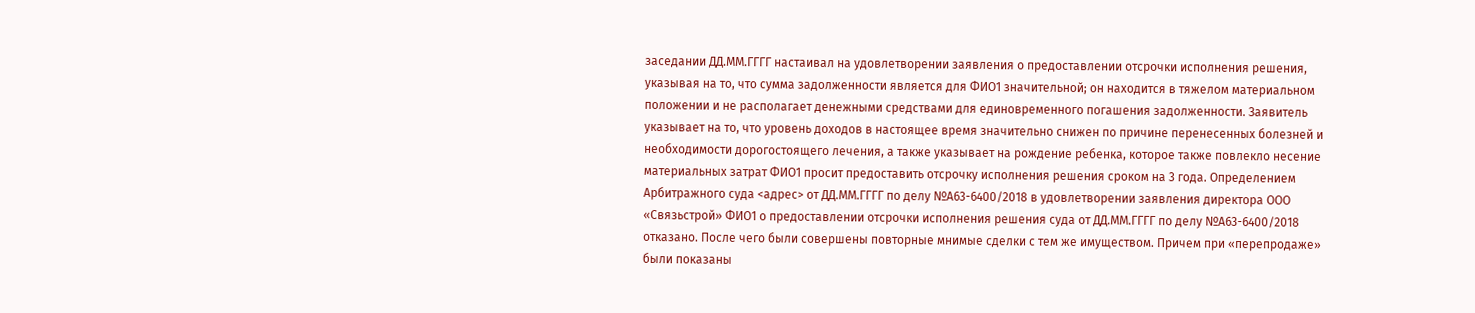заседании ДД.ММ.ГГГГ настаивал на удовлетворении заявления о предоставлении отсрочки исполнения решения, указывая на то, что сумма задолженности является для ФИО1 значительной; он находится в тяжелом материальном положении и не располагает денежными средствами для единовременного погашения задолженности. Заявитель указывает на то, что уровень доходов в настоящее время значительно снижен по причине перенесенных болезней и необходимости дорогостоящего лечения, а также указывает на рождение ребенка, которое также повлекло несение материальных затрат ФИО1 просит предоставить отсрочку исполнения решения сроком на 3 года. Определением Арбитражного суда <адрес> от ДД.ММ.ГГГГ по делу №А63-6400/2018 в удовлетворении заявления директора ООО «Связьстрой» ФИО1 о предоставлении отсрочки исполнения решения суда от ДД.ММ.ГГГГ по делу №А63-6400/2018 отказано. После чего были совершены повторные мнимые сделки с тем же имуществом. Причем при «перепродаже» были показаны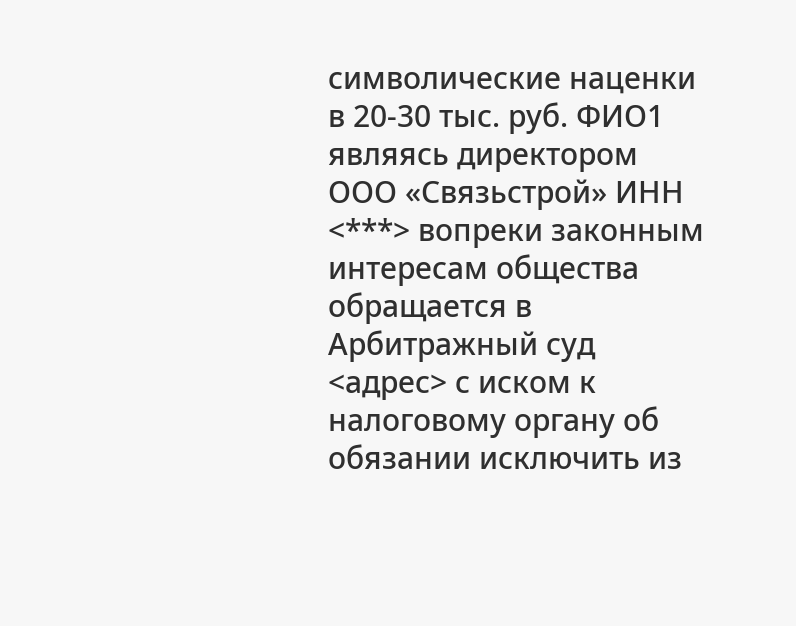символические наценки в 20-30 тыс. руб. ФИО1 являясь директором ООО «Связьстрой» ИНН <***> вопреки законным интересам общества обращается в Арбитражный суд <адрес> с иском к налоговому органу об обязании исключить из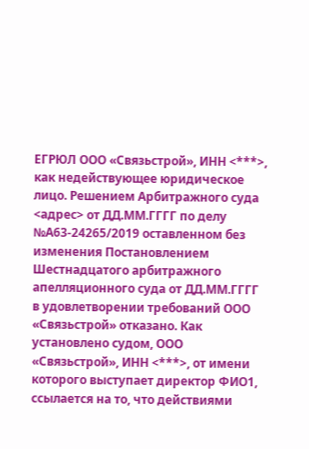ЕГРЮЛ ООО «Связьстрой», ИНН <***>, как недействующее юридическое лицо. Решением Арбитражного суда <адрес> от ДД.ММ.ГГГГ по делу №А63-24265/2019 оставленном без изменения Постановлением Шестнадцатого арбитражного апелляционного суда от ДД.ММ.ГГГГ в удовлетворении требований ООО «Связьстрой» отказано. Как установлено судом, ООО «Связьстрой», ИНН <***>, от имени которого выступает директор ФИО1, ссылается на то, что действиями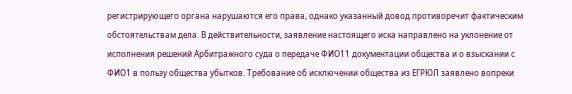регистрирующего органа нарушаются его права, однако указанный довод противоречит фактическим обстоятельствам дела. В действительности, заявление настоящего иска направлено на уклонение от исполнения решений Арбитражного суда о передаче ФИО11 документации общества и о взыскании с ФИО1 в пользу общества убытков. Требование об исключении общества из ЕГРЮЛ заявлено вопреки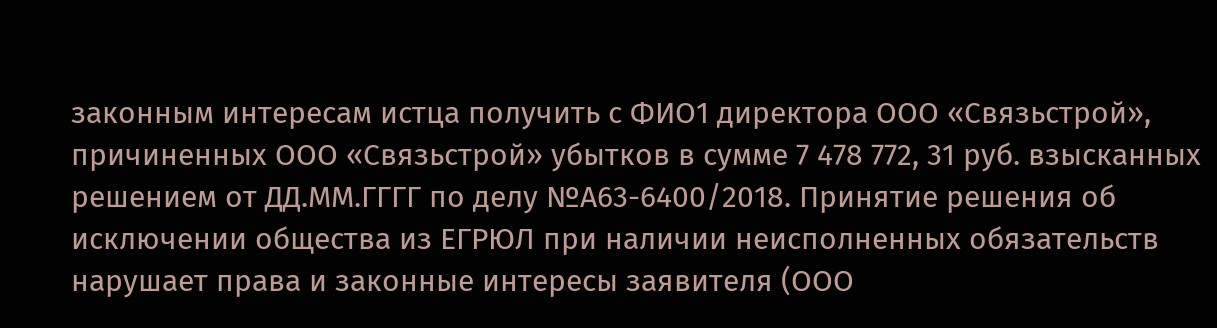законным интересам истца получить с ФИО1 директора ООО «Связьстрой», причиненных ООО «Связьстрой» убытков в сумме 7 478 772, 31 руб. взысканных решением от ДД.ММ.ГГГГ по делу №А63-6400/2018. Принятие решения об исключении общества из ЕГРЮЛ при наличии неисполненных обязательств нарушает права и законные интересы заявителя (ООО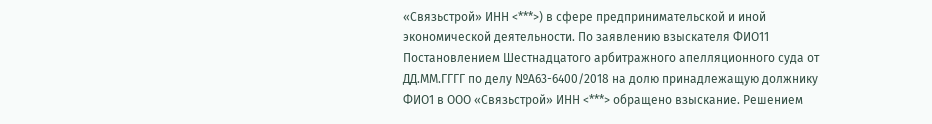«Связьстрой» ИНН <***>) в сфере предпринимательской и иной экономической деятельности. По заявлению взыскателя ФИО11 Постановлением Шестнадцатого арбитражного апелляционного суда от ДД.ММ.ГГГГ по делу №А63-6400/2018 на долю принадлежащую должнику ФИО1 в ООО «Связьстрой» ИНН <***> обращено взыскание. Решением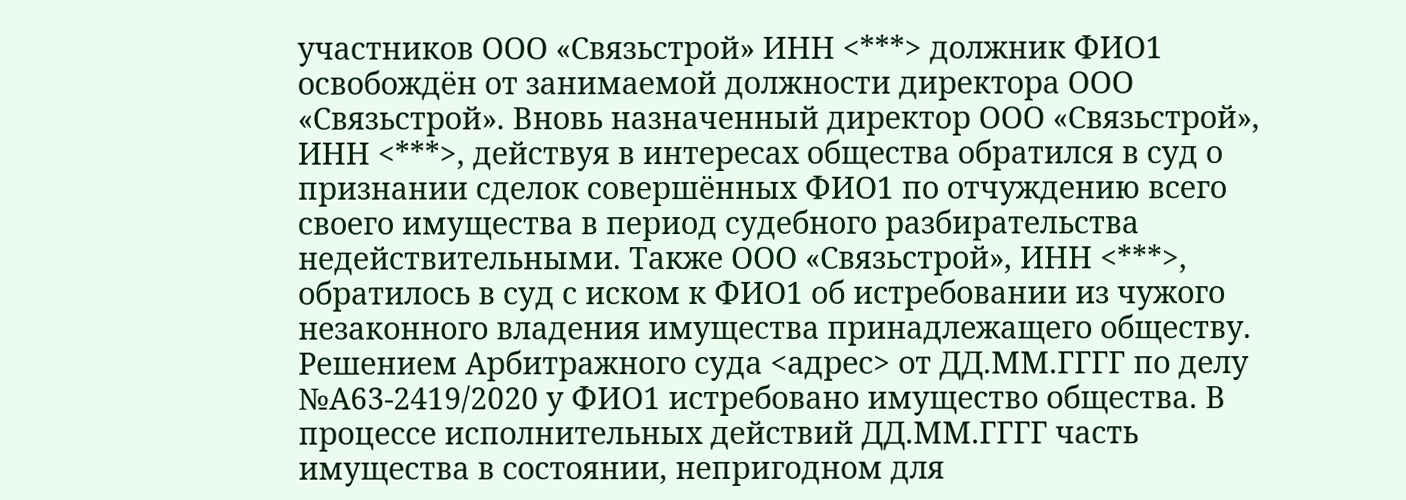участников ООО «Связьстрой» ИНН <***> должник ФИО1 освобождён от занимаемой должности директора ООО «Связьстрой». Вновь назначенный директор ООО «Связьстрой», ИНН <***>, действуя в интересах общества обратился в суд о признании сделок совершённых ФИО1 по отчуждению всего своего имущества в период судебного разбирательства недействительными. Также ООО «Связьстрой», ИНН <***>, обратилось в суд с иском к ФИО1 об истребовании из чужого незаконного владения имущества принадлежащего обществу. Решением Арбитражного суда <адрес> от ДД.ММ.ГГГГ по делу №А63-2419/2020 у ФИО1 истребовано имущество общества. В процессе исполнительных действий ДД.ММ.ГГГГ часть имущества в состоянии, непригодном для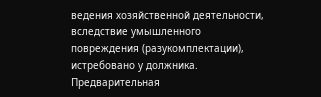ведения хозяйственной деятельности, вследствие умышленного повреждения (разукомплектации), истребовано у должника. Предварительная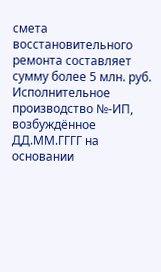смета восстановительного ремонта составляет сумму более 5 млн. руб. Исполнительное производство №-ИП, возбуждённое ДД.ММ.ГГГГ на основании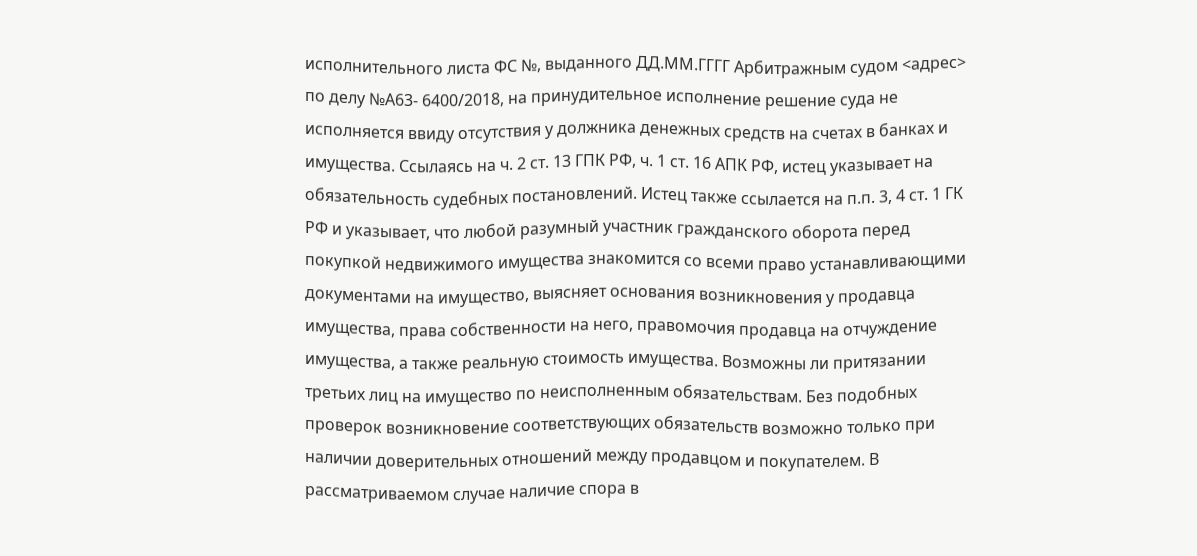исполнительного листа ФС №, выданного ДД.ММ.ГГГГ Арбитражным судом <адрес> по делу №А63- 6400/2018, на принудительное исполнение решение суда не исполняется ввиду отсутствия у должника денежных средств на счетах в банках и имущества. Ссылаясь на ч. 2 ст. 13 ГПК РФ, ч. 1 ст. 16 АПК РФ, истец указывает на обязательность судебных постановлений. Истец также ссылается на п.п. 3, 4 ст. 1 ГК РФ и указывает, что любой разумный участник гражданского оборота перед покупкой недвижимого имущества знакомится со всеми право устанавливающими документами на имущество, выясняет основания возникновения у продавца имущества, права собственности на него, правомочия продавца на отчуждение имущества, а также реальную стоимость имущества. Возможны ли притязании третьих лиц на имущество по неисполненным обязательствам. Без подобных проверок возникновение соответствующих обязательств возможно только при наличии доверительных отношений между продавцом и покупателем. В рассматриваемом случае наличие спора в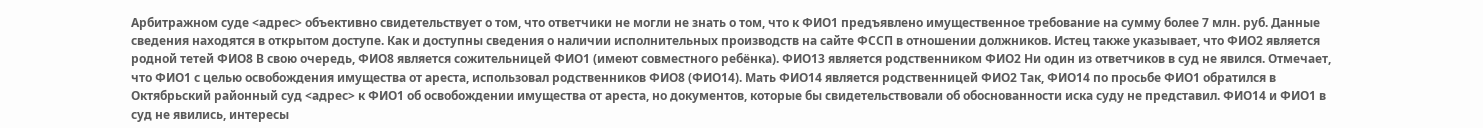Арбитражном суде <адрес> объективно свидетельствует о том, что ответчики не могли не знать о том, что к ФИО1 предъявлено имущественное требование на сумму более 7 млн. руб. Данные сведения находятся в открытом доступе. Как и доступны сведения о наличии исполнительных производств на сайте ФССП в отношении должников. Истец также указывает, что ФИО2 является родной тетей ФИО8 В свою очередь, ФИО8 является сожительницей ФИО1 (имеют совместного ребёнка). ФИО13 является родственником ФИО2 Ни один из ответчиков в суд не явился. Отмечает, что ФИО1 с целью освобождения имущества от ареста, использовал родственников ФИО8 (ФИО14). Мать ФИО14 является родственницей ФИО2 Так, ФИО14 по просьбе ФИО1 обратился в Октябрьский районный суд <адрес> к ФИО1 об освобождении имущества от ареста, но документов, которые бы свидетельствовали об обоснованности иска суду не представил. ФИО14 и ФИО1 в суд не явились, интересы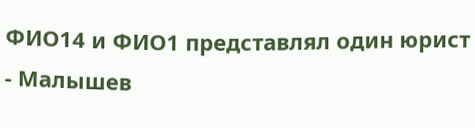ФИО14 и ФИО1 представлял один юрист - Малышев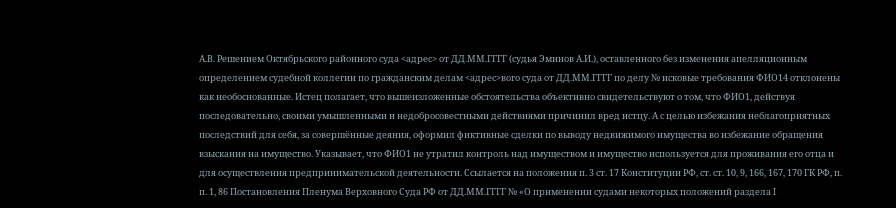А.В. Решением Октябрьского районного суда <адрес> от ДД.ММ.ГГГГ (судья Эминов А.И.), оставленного без изменения апелляционным определением судебной коллегии по гражданским делам <адрес>вого суда от ДД.ММ.ГГГГ по делу № исковые требования ФИО14 отклонены как необоснованные. Истец полагает, что вышеизложенные обстоятельства объективно свидетельствуют о том, что ФИО1, действуя последовательно, своими умышленными и недобросовестными действиями причинил вред истцу. А с целью избежания неблагоприятных последствий для себя, за совершённые деяния, оформил фиктивные сделки по выводу недвижимого имущества во избежание обращения взыскания на имущество. Указывает, что ФИО1 не утратил контроль над имуществом и имущество используется для проживания его отца и для осуществления предпринимательской деятельности. Ссылается на положения п. 3 ст. 17 Конституции РФ, ст. ст. 10, 9, 166, 167, 170 ГК РФ, п. п. 1, 86 Постановления Пленума Верховного Суда РФ от ДД.ММ.ГГГГ № «О применении судами некоторых положений раздела I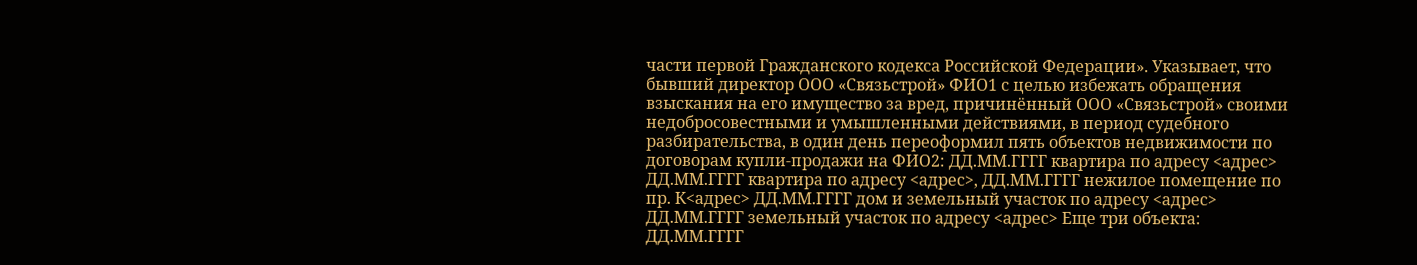части первой Гражданского кодекса Российской Федерации». Указывает, что бывший директор ООО «Связьстрой» ФИО1 с целью избежать обращения взыскания на его имущество за вред, причинённый ООО «Связьстрой» своими недобросовестными и умышленными действиями, в период судебного разбирательства, в один день переоформил пять объектов недвижимости по договорам купли-продажи на ФИО2: ДД.ММ.ГГГГ квартира по адресу <адрес> ДД.ММ.ГГГГ квартира по адресу <адрес>, ДД.ММ.ГГГГ нежилое помещение по пр. К<адрес> ДД.ММ.ГГГГ дом и земельный участок по адресу <адрес> ДД.ММ.ГГГГ земельный участок по адресу <адрес> Еще три объекта: ДД.ММ.ГГГГ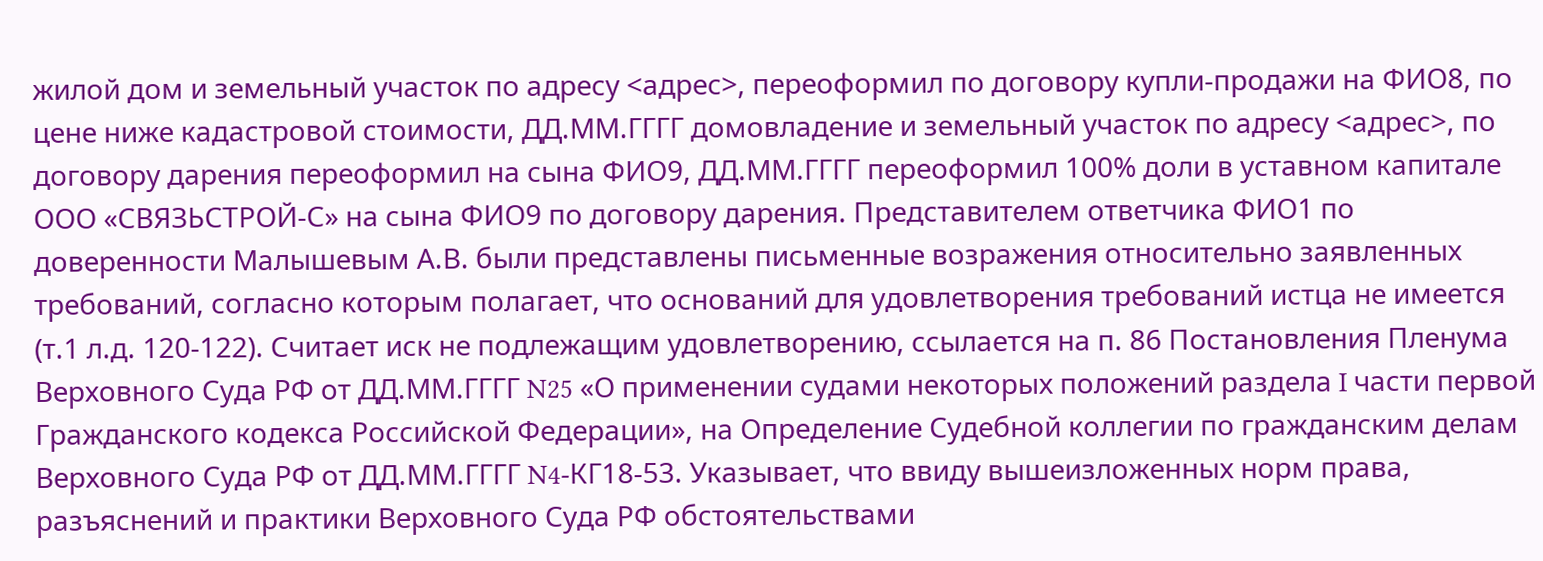жилой дом и земельный участок по адресу <адрес>, переоформил по договору купли-продажи на ФИО8, по цене ниже кадастровой стоимости, ДД.ММ.ГГГГ домовладение и земельный участок по адресу <адрес>, по договору дарения переоформил на сына ФИО9, ДД.ММ.ГГГГ переоформил 100% доли в уставном капитале ООО «СВЯЗЬСТРОЙ-С» на сына ФИО9 по договору дарения. Представителем ответчика ФИО1 по доверенности Малышевым А.В. были представлены письменные возражения относительно заявленных требований, согласно которым полагает, что оснований для удовлетворения требований истца не имеется (т.1 л.д. 120-122). Считает иск не подлежащим удовлетворению, ссылается на п. 86 Постановления Пленума Верховного Суда РФ от ДД.ММ.ГГГГ N25 «О применении судами некоторых положений раздела I части первой Гражданского кодекса Российской Федерации», на Определение Судебной коллегии по гражданским делам Верховного Суда РФ от ДД.ММ.ГГГГ N4-КГ18-53. Указывает, что ввиду вышеизложенных норм права, разъяснений и практики Верховного Суда РФ обстоятельствами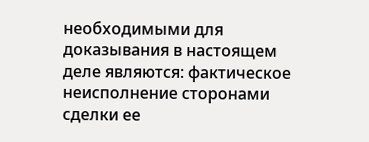необходимыми для доказывания в настоящем деле являются: фактическое неисполнение сторонами сделки ее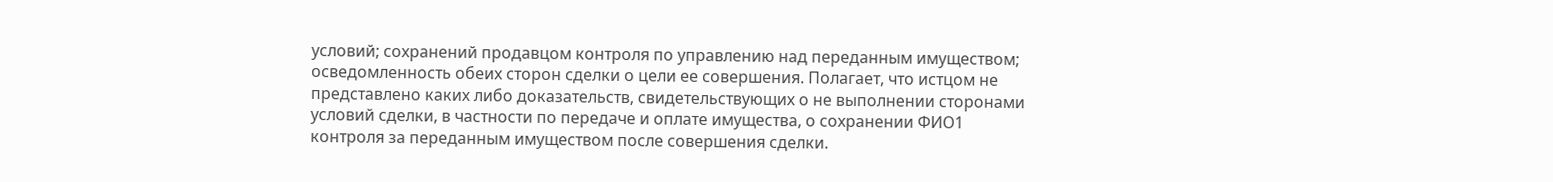условий; сохранений продавцом контроля по управлению над переданным имуществом; осведомленность обеих сторон сделки о цели ее совершения. Полагает, что истцом не представлено каких либо доказательств, свидетельствующих о не выполнении сторонами условий сделки, в частности по передаче и оплате имущества, о сохранении ФИО1 контроля за переданным имуществом после совершения сделки.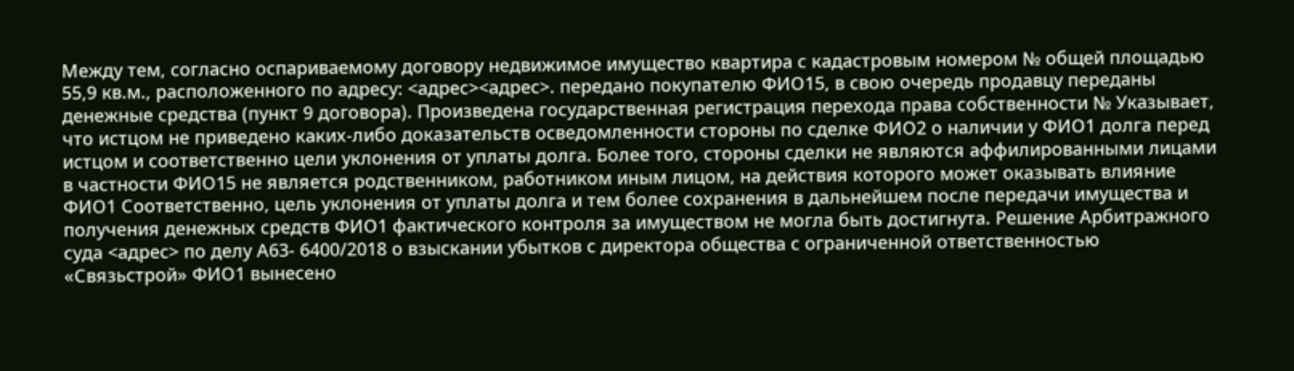Между тем, согласно оспариваемому договору недвижимое имущество квартира с кадастровым номером № общей площадью 55,9 кв.м., расположенного по адресу: <адрес><адрес>. передано покупателю ФИО15, в свою очередь продавцу переданы денежные средства (пункт 9 договора). Произведена государственная регистрация перехода права собственности № Указывает, что истцом не приведено каких-либо доказательств осведомленности стороны по сделке ФИО2 о наличии у ФИО1 долга перед истцом и соответственно цели уклонения от уплаты долга. Более того, стороны сделки не являются аффилированными лицами в частности ФИО15 не является родственником, работником иным лицом, на действия которого может оказывать влияние ФИО1 Соответственно, цель уклонения от уплаты долга и тем более сохранения в дальнейшем после передачи имущества и получения денежных средств ФИО1 фактического контроля за имуществом не могла быть достигнута. Решение Арбитражного суда <адрес> по делу А63- 6400/2018 о взыскании убытков с директора общества с ограниченной ответственностью «Связьстрой» ФИО1 вынесено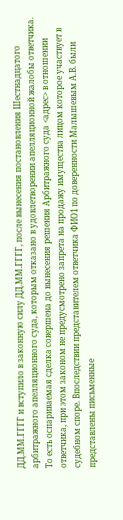ДД.ММ.ГГГГ и вступило в законную силу ДД.ММ.ГГГГ, после вынесения постановления Шестнадцатого арбитражного апелляционного суда, которым отказано в удовлетворении апелляционной жалобы ответчика. То есть оспариваемая сделка совершена до вынесения решения Арбитражного суда <адрес> в отношении ответчика, при этом законом не предусмотрено запрета на продажу имущества лицом которое участвует в судебном споре. Впоследствии представителем ответчика ФИО1 по доверенности Малышевым А.В. были представлены письменные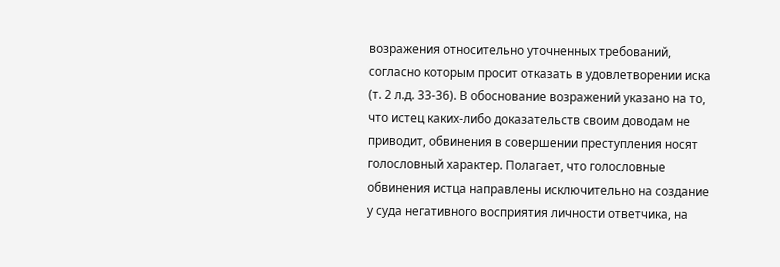возражения относительно уточненных требований, согласно которым просит отказать в удовлетворении иска (т. 2 л.д. 33-36). В обоснование возражений указано на то, что истец каких-либо доказательств своим доводам не приводит, обвинения в совершении преступления носят голословный характер. Полагает, что голословные обвинения истца направлены исключительно на создание у суда негативного восприятия личности ответчика, на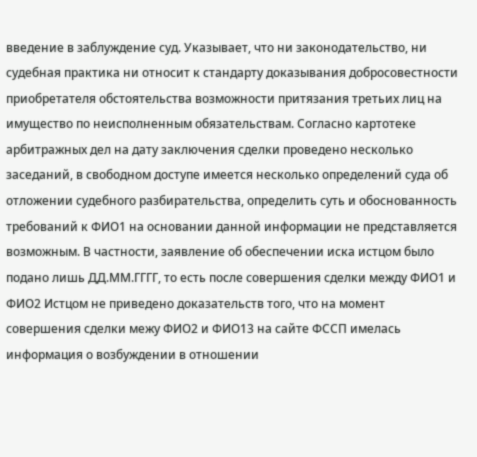введение в заблуждение суд. Указывает, что ни законодательство, ни судебная практика ни относит к стандарту доказывания добросовестности приобретателя обстоятельства возможности притязания третьих лиц на имущество по неисполненным обязательствам. Согласно картотеке арбитражных дел на дату заключения сделки проведено несколько заседаний, в свободном доступе имеется несколько определений суда об отложении судебного разбирательства, определить суть и обоснованность требований к ФИО1 на основании данной информации не представляется возможным. В частности, заявление об обеспечении иска истцом было подано лишь ДД.ММ.ГГГГ, то есть после совершения сделки между ФИО1 и ФИО2 Истцом не приведено доказательств того, что на момент совершения сделки межу ФИО2 и ФИО13 на сайте ФССП имелась информация о возбуждении в отношении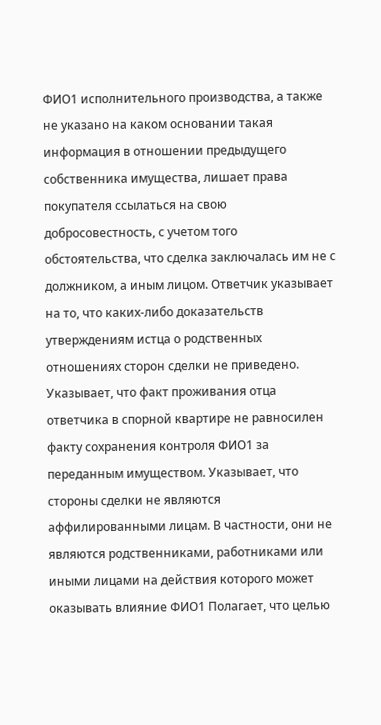ФИО1 исполнительного производства, а также не указано на каком основании такая информация в отношении предыдущего собственника имущества, лишает права покупателя ссылаться на свою добросовестность, с учетом того обстоятельства, что сделка заключалась им не с должником, а иным лицом. Ответчик указывает на то, что каких-либо доказательств утверждениям истца о родственных отношениях сторон сделки не приведено. Указывает, что факт проживания отца ответчика в спорной квартире не равносилен факту сохранения контроля ФИО1 за переданным имуществом. Указывает, что стороны сделки не являются аффилированными лицам. В частности, они не являются родственниками, работниками или иными лицами на действия которого может оказывать влияние ФИО1 Полагает, что целью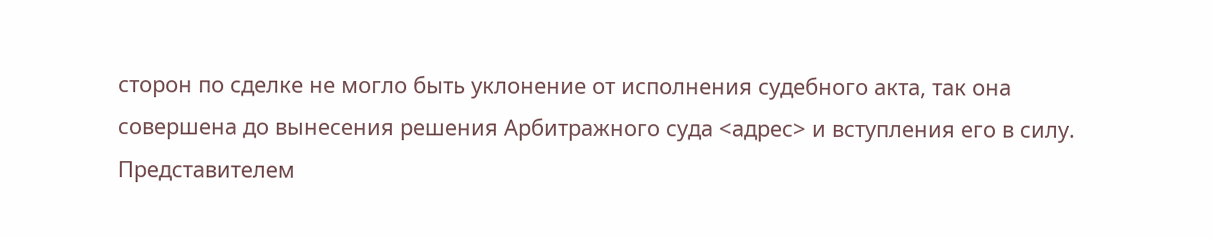сторон по сделке не могло быть уклонение от исполнения судебного акта, так она совершена до вынесения решения Арбитражного суда <адрес> и вступления его в силу. Представителем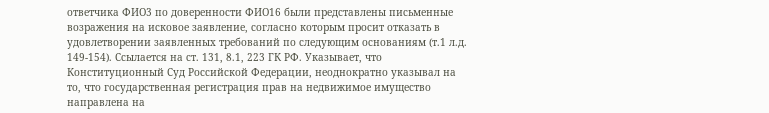ответчика ФИО3 по доверенности ФИО16 были представлены письменные возражения на исковое заявление, согласно которым просит отказать в удовлетворении заявленных требований по следующим основаниям (т.1 л.д. 149-154). Ссылается на ст. 131, 8.1, 223 ГК РФ. Указывает, что Конституционный Суд Российской Федерации, неоднократно указывал на то, что государственная регистрация прав на недвижимое имущество направлена на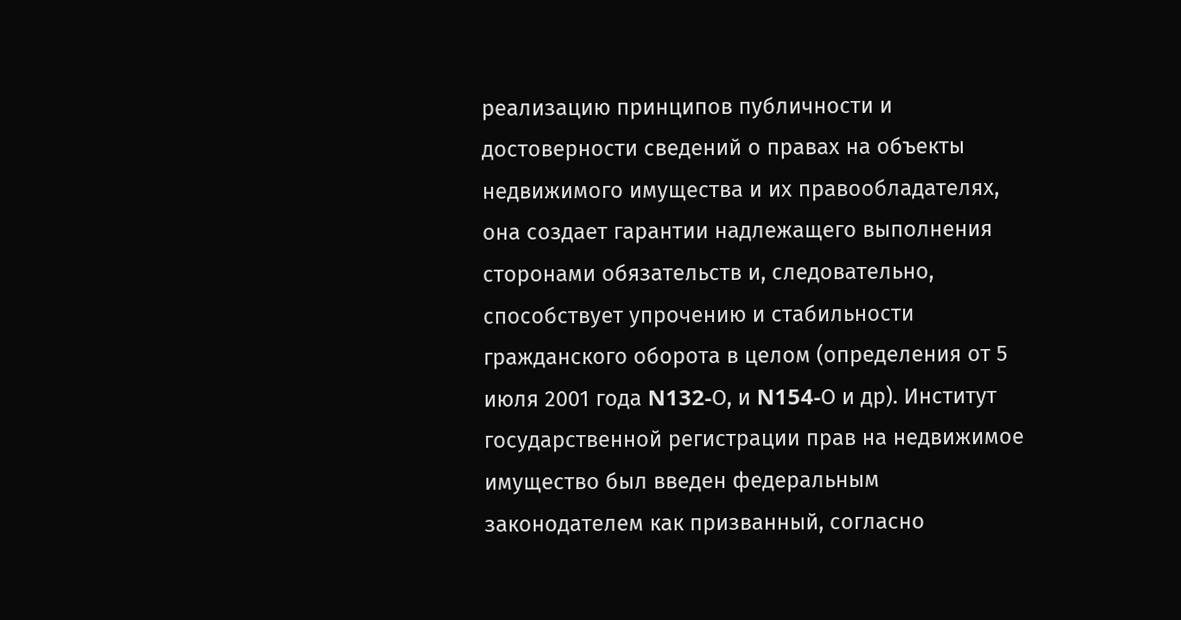реализацию принципов публичности и достоверности сведений о правах на объекты недвижимого имущества и их правообладателях, она создает гарантии надлежащего выполнения сторонами обязательств и, следовательно, способствует упрочению и стабильности гражданского оборота в целом (определения от 5 июля 2001 года N132-О, и N154-О и др). Институт государственной регистрации прав на недвижимое имущество был введен федеральным законодателем как призванный, согласно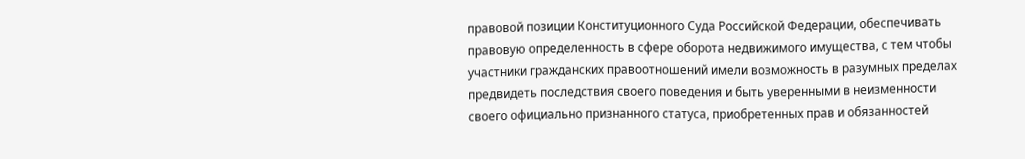правовой позиции Конституционного Суда Российской Федерации, обеспечивать правовую определенность в сфере оборота недвижимого имущества, с тем чтобы участники гражданских правоотношений имели возможность в разумных пределах предвидеть последствия своего поведения и быть уверенными в неизменности своего официально признанного статуса, приобретенных прав и обязанностей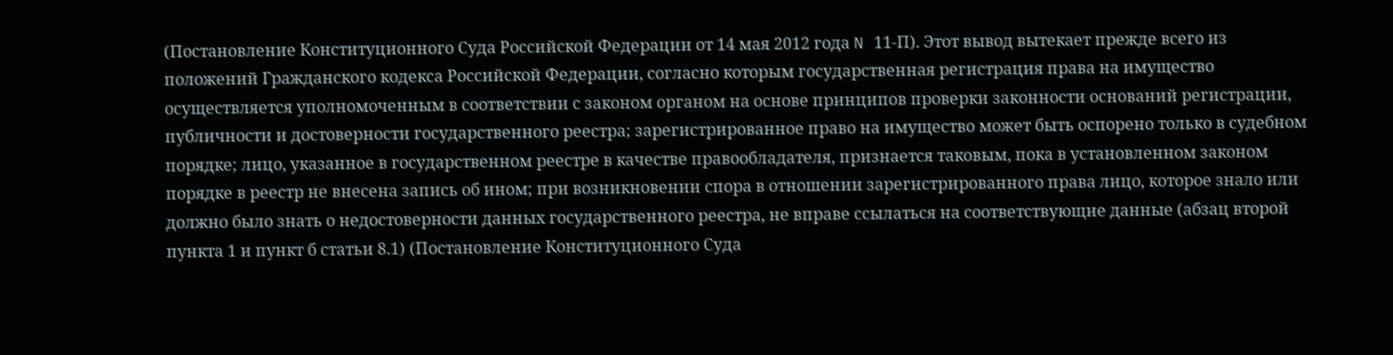(Постановление Конституционного Суда Российской Федерации от 14 мая 2012 года N 11-П). Этот вывод вытекает прежде всего из положений Гражданского кодекса Российской Федерации, согласно которым государственная регистрация права на имущество осуществляется уполномоченным в соответствии с законом органом на основе принципов проверки законности оснований регистрации, публичности и достоверности государственного реестра; зарегистрированное право на имущество может быть оспорено только в судебном порядке; лицо, указанное в государственном реестре в качестве правообладателя, признается таковым, пока в установленном законом порядке в реестр не внесена запись об ином; при возникновении спора в отношении зарегистрированного права лицо, которое знало или должно было знать о недостоверности данных государственного реестра, не вправе ссылаться на соответствующие данные (абзац второй пункта 1 и пункт б статьи 8.1) (Постановление Конституционного Суда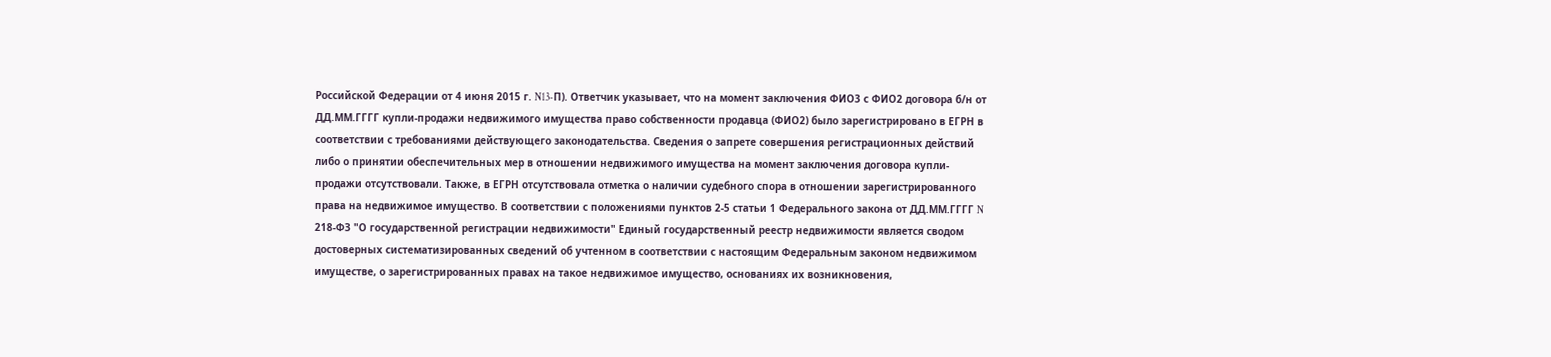Российской Федерации от 4 июня 2015 г. N13-П). Ответчик указывает, что на момент заключения ФИО3 с ФИО2 договора б/н от ДД.ММ.ГГГГ купли-продажи недвижимого имущества право собственности продавца (ФИО2) было зарегистрировано в ЕГРН в соответствии с требованиями действующего законодательства. Сведения о запрете совершения регистрационных действий либо о принятии обеспечительных мер в отношении недвижимого имущества на момент заключения договора купли-продажи отсутствовали. Также, в ЕГРН отсутствовала отметка о наличии судебного спора в отношении зарегистрированного права на недвижимое имущество. В соответствии с положениями пунктов 2-5 статьи 1 Федерального закона от ДД.ММ.ГГГГ N 218-ФЗ "О государственной регистрации недвижимости" Единый государственный реестр недвижимости является сводом достоверных систематизированных сведений об учтенном в соответствии с настоящим Федеральным законом недвижимом имуществе, о зарегистрированных правах на такое недвижимое имущество, основаниях их возникновения,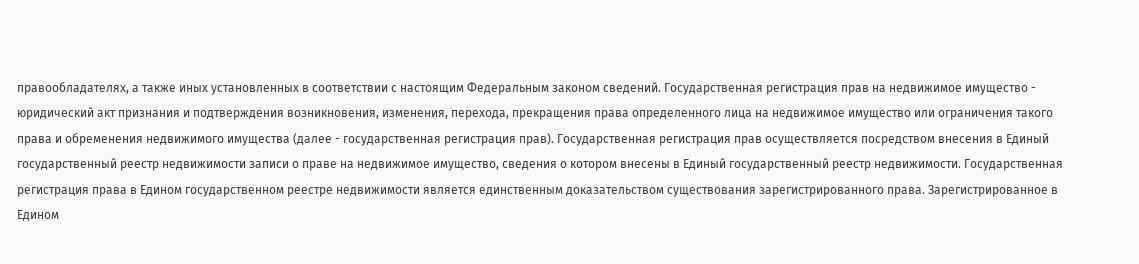правообладателях, а также иных установленных в соответствии с настоящим Федеральным законом сведений. Государственная регистрация прав на недвижимое имущество - юридический акт признания и подтверждения возникновения, изменения, перехода, прекращения права определенного лица на недвижимое имущество или ограничения такого права и обременения недвижимого имущества (далее - государственная регистрация прав). Государственная регистрация прав осуществляется посредством внесения в Единый государственный реестр недвижимости записи о праве на недвижимое имущество, сведения о котором внесены в Единый государственный реестр недвижимости. Государственная регистрация права в Едином государственном реестре недвижимости является единственным доказательством существования зарегистрированного права. Зарегистрированное в Едином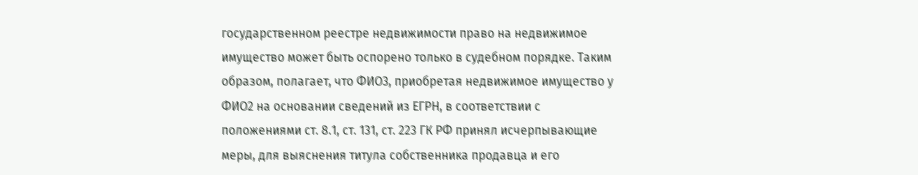государственном реестре недвижимости право на недвижимое имущество может быть оспорено только в судебном порядке. Таким образом, полагает, что ФИО3, приобретая недвижимое имущество у ФИО2 на основании сведений из ЕГРН, в соответствии с положениями ст. 8.1, ст. 131, ст. 223 ГК РФ принял исчерпывающие меры, для выяснения титула собственника продавца и его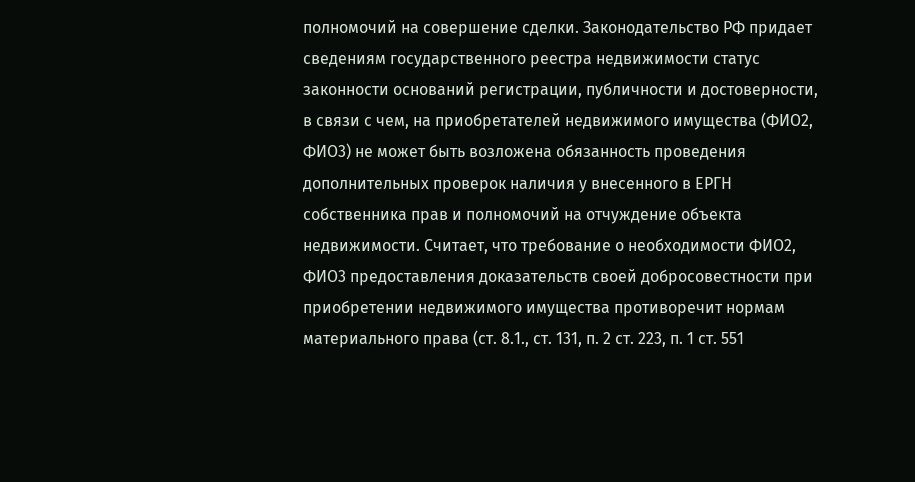полномочий на совершение сделки. Законодательство РФ придает сведениям государственного реестра недвижимости статус законности оснований регистрации, публичности и достоверности, в связи с чем, на приобретателей недвижимого имущества (ФИО2, ФИО3) не может быть возложена обязанность проведения дополнительных проверок наличия у внесенного в ЕРГН собственника прав и полномочий на отчуждение объекта недвижимости. Считает, что требование о необходимости ФИО2, ФИО3 предоставления доказательств своей добросовестности при приобретении недвижимого имущества противоречит нормам материального права (ст. 8.1., ст. 131, п. 2 ст. 223, п. 1 ст. 551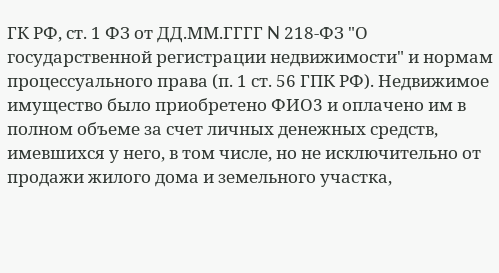ГК РФ, ст. 1 ФЗ от ДД.ММ.ГГГГ N 218-ФЗ "О государственной регистрации недвижимости" и нормам процессуального права (п. 1 ст. 56 ГПК РФ). Недвижимое имущество было приобретено ФИО3 и оплачено им в полном объеме за счет личных денежных средств, имевшихся у него, в том числе, но не исключительно от продажи жилого дома и земельного участка,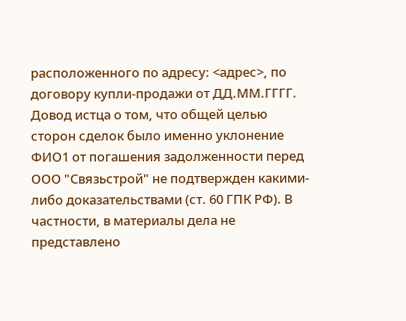расположенного по адресу: <адрес>, по договору купли-продажи от ДД.ММ.ГГГГ. Довод истца о том, что общей целью сторон сделок было именно уклонение ФИО1 от погашения задолженности перед ООО "Связьстрой" не подтвержден какими-либо доказательствами (ст. 60 ГПК РФ). В частности, в материалы дела не представлено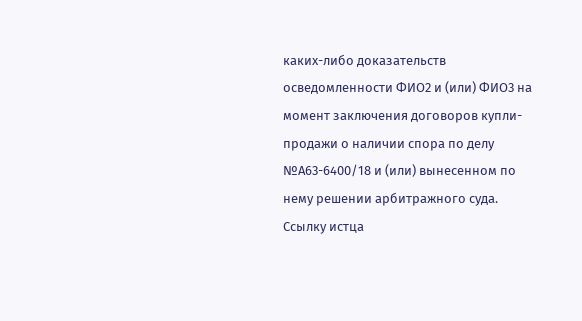каких-либо доказательств осведомленности ФИО2 и (или) ФИО3 на момент заключения договоров купли-продажи о наличии спора по делу №А63-6400/18 и (или) вынесенном по нему решении арбитражного суда. Ссылку истца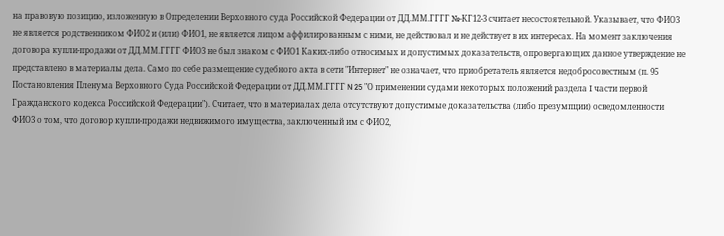на правовую позицию, изложенную в Определении Верховного суда Российской Федерации от ДД.ММ.ГГГГ №-КГ12-3 считает несостоятельной. Указывает, что ФИО3 не является родственником ФИО2 и (или) ФИО1, не является лицом аффилированным с ними, не действовал и не действует в их интересах. На момент заключения договора купли-продажи от ДД.ММ.ГГГГ ФИО3 не был знаком с ФИО1 Каких-либо относимых и допустимых доказательств, опровергающих данное утверждение не представлено в материалы дела. Само по себе размещение судебного акта в сети "Интернет" не означает, что приобретатель является недобросовестным (п. 95 Постановления Пленума Верховного Суда Российской Федерации от ДД.ММ.ГГГГ N 25 "О применении судами некоторых положений раздела I части первой Гражданского кодекса Российской Федерации"). Считает, что в материалах дела отсутствуют допустимые доказательства (либо презумпции) осведомленности ФИО3 о том, что договор купли-продажи недвижимого имущества, заключенный им с ФИО2,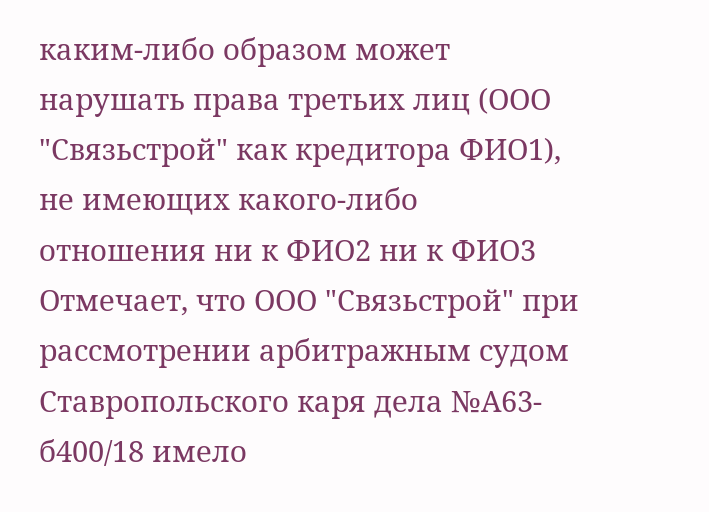каким-либо образом может нарушать права третьих лиц (ООО "Связьстрой" как кредитора ФИО1), не имеющих какого-либо отношения ни к ФИО2 ни к ФИО3 Отмечает, что ООО "Связьстрой" при рассмотрении арбитражным судом Ставропольского каря дела №А63-б400/18 имело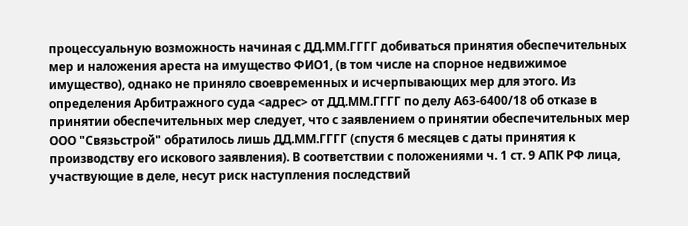процессуальную возможность начиная с ДД.ММ.ГГГГ добиваться принятия обеспечительных мер и наложения ареста на имущество ФИО1, (в том числе на спорное недвижимое имущество), однако не приняло своевременных и исчерпывающих мер для этого. Из определения Арбитражного суда <адрес> от ДД.ММ.ГГГГ по делу А63-6400/18 об отказе в принятии обеспечительных мер следует, что с заявлением о принятии обеспечительных мер ООО "Связьстрой" обратилось лишь ДД.ММ.ГГГГ (спустя 6 месяцев с даты принятия к производству его искового заявления). В соответствии с положениями ч. 1 ст. 9 АПК РФ лица, участвующие в деле, несут риск наступления последствий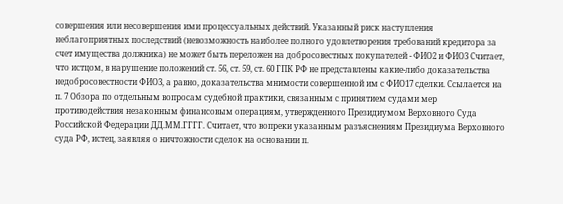совершения или несовершения ими процессуальных действий. Указанный риск наступления неблагоприятных последствий (невозможность наиболее полного удовлетворения требований кредитора за счет имущества должника) не может быть переложен на добросовестных покупателей - ФИО2 и ФИО3 Считает, что истцом, в нарушение положений ст. 56, ст. 59, ст. 60 ГПК РФ не представлены какие-либо доказательства недобросовестности ФИО3, а равно, доказательства мнимости совершенной им с ФИО17 сделки. Ссылается на п. 7 Обзора по отдельным вопросам судебной практики, связанным с принятием судами мер противодействия незаконным финансовым операциям, утвержденного Президиумом Верховного Суда Российской Федерации ДД.ММ.ГГГГ. Считает, что вопреки указанным разъяснениям Президиума Верховного суда РФ, истец, заявляя о ничтожности сделок на основании п.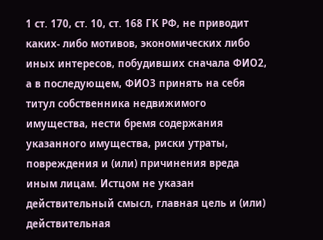1 ст. 170, ст. 10, ст. 168 ГК РФ, не приводит каких- либо мотивов, экономических либо иных интересов, побудивших сначала ФИО2, а в последующем, ФИО3 принять на себя титул собственника недвижимого имущества, нести бремя содержания указанного имущества, риски утраты, повреждения и (или) причинения вреда иным лицам. Истцом не указан действительный смысл, главная цель и (или) действительная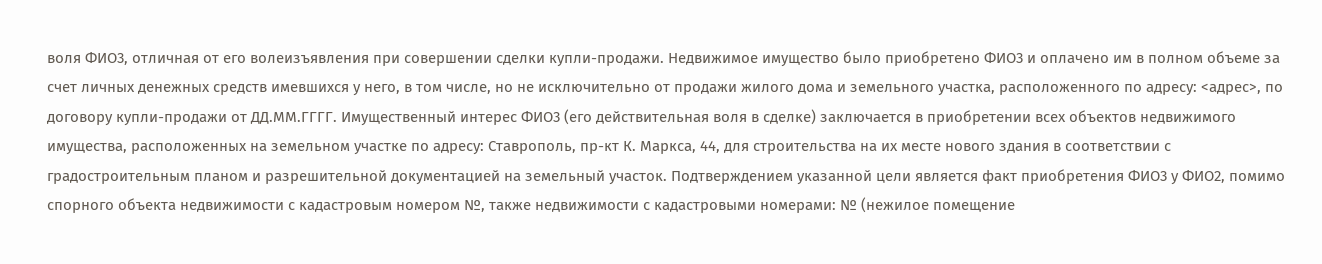воля ФИО3, отличная от его волеизъявления при совершении сделки купли-продажи. Недвижимое имущество было приобретено ФИО3 и оплачено им в полном объеме за счет личных денежных средств имевшихся у него, в том числе, но не исключительно от продажи жилого дома и земельного участка, расположенного по адресу: <адрес>, по договору купли-продажи от ДД.ММ.ГГГГ. Имущественный интерес ФИО3 (его действительная воля в сделке) заключается в приобретении всех объектов недвижимого имущества, расположенных на земельном участке по адресу: Ставрополь, пр-кт К. Маркса, 44, для строительства на их месте нового здания в соответствии с градостроительным планом и разрешительной документацией на земельный участок. Подтверждением указанной цели является факт приобретения ФИО3 у ФИО2, помимо спорного объекта недвижимости с кадастровым номером №, также недвижимости с кадастровыми номерами: № (нежилое помещение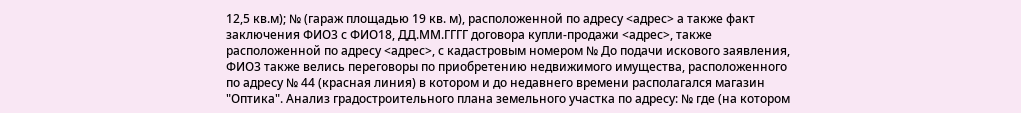12,5 кв.м); № (гараж площадью 19 кв. м), расположенной по адресу <адрес> а также факт заключения ФИО3 с ФИО18, ДД.ММ.ГГГГ договора купли-продажи <адрес>, также расположенной по адресу <адрес>, с кадастровым номером № До подачи искового заявления, ФИО3 также велись переговоры по приобретению недвижимого имущества, расположенного по адресу № 44 (красная линия) в котором и до недавнего времени располагался магазин "Оптика". Анализ градостроительного плана земельного участка по адресу: № где (на котором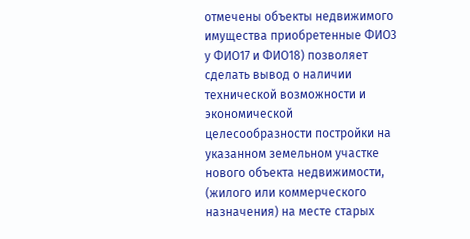отмечены объекты недвижимого имущества приобретенные ФИО3 у ФИО17 и ФИО18) позволяет сделать вывод о наличии технической возможности и экономической целесообразности постройки на указанном земельном участке нового объекта недвижимости, (жилого или коммерческого назначения) на месте старых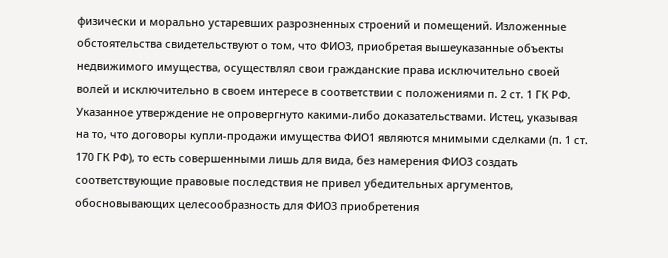физически и морально устаревших разрозненных строений и помещений. Изложенные обстоятельства свидетельствуют о том, что ФИО3, приобретая вышеуказанные объекты недвижимого имущества, осуществлял свои гражданские права исключительно своей волей и исключительно в своем интересе в соответствии с положениями п. 2 ст. 1 ГК РФ. Указанное утверждение не опровергнуто какими-либо доказательствами. Истец, указывая на то, что договоры купли-продажи имущества ФИО1 являются мнимыми сделками (п. 1 ст. 170 ГК РФ), то есть совершенными лишь для вида, без намерения ФИО3 создать соответствующие правовые последствия не привел убедительных аргументов, обосновывающих целесообразность для ФИО3 приобретения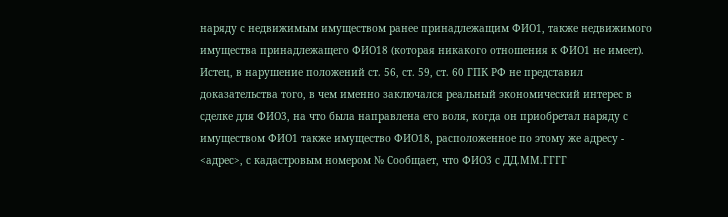наряду с недвижимым имуществом ранее принадлежащим ФИО1, также недвижимого имущества принадлежащего ФИО18 (которая никакого отношения к ФИО1 не имеет). Истец, в нарушение положений ст. 56, ст. 59, ст. 60 ГПК РФ не представил доказательства того, в чем именно заключался реальный экономический интерес в сделке для ФИО3, на что была направлена его воля, когда он приобретал наряду с имуществом ФИО1 также имущество ФИО18, расположенное по этому же адресу - <адрес>, с кадастровым номером № Сообщает, что ФИО3 с ДД.ММ.ГГГГ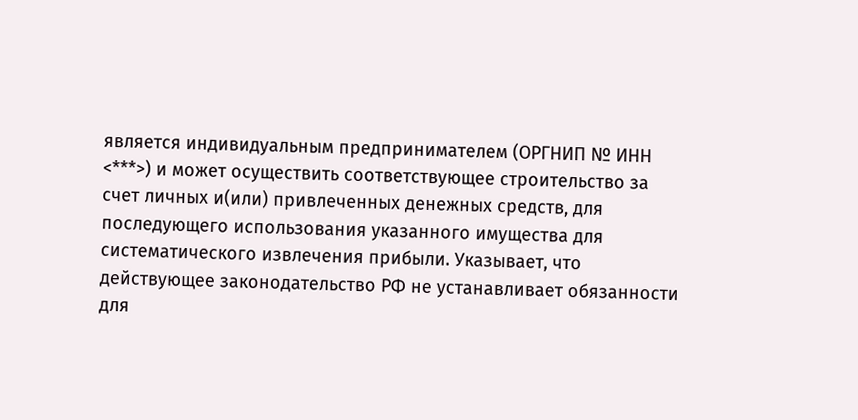является индивидуальным предпринимателем (ОРГНИП № ИНН <***>) и может осуществить соответствующее строительство за счет личных и(или) привлеченных денежных средств, для последующего использования указанного имущества для систематического извлечения прибыли. Указывает, что действующее законодательство РФ не устанавливает обязанности для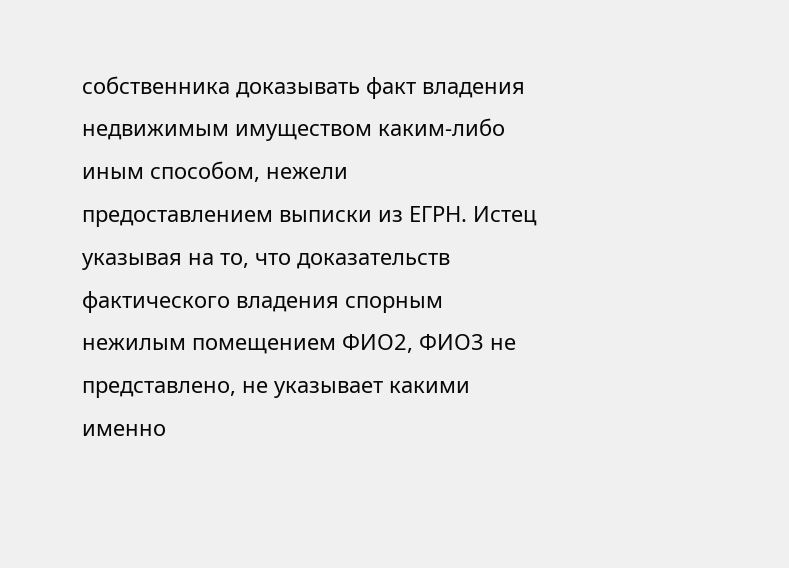собственника доказывать факт владения недвижимым имуществом каким-либо иным способом, нежели предоставлением выписки из ЕГРН. Истец указывая на то, что доказательств фактического владения спорным нежилым помещением ФИО2, ФИО3 не представлено, не указывает какими именно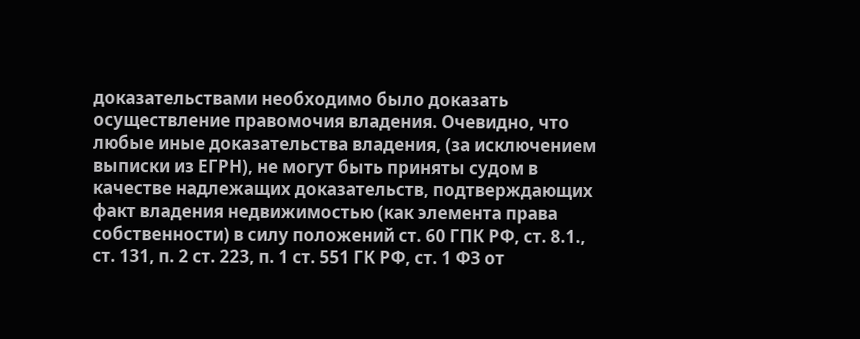доказательствами необходимо было доказать осуществление правомочия владения. Очевидно, что любые иные доказательства владения, (за исключением выписки из ЕГРН), не могут быть приняты судом в качестве надлежащих доказательств, подтверждающих факт владения недвижимостью (как элемента права собственности) в силу положений ст. 60 ГПК РФ, ст. 8.1., ст. 131, п. 2 ст. 223, п. 1 ст. 551 ГК РФ, ст. 1 ФЗ от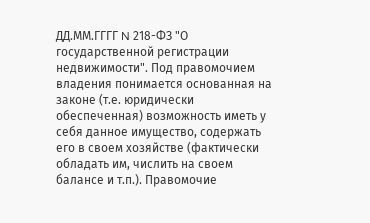ДД.ММ.ГГГГ N 218-ФЗ "О государственной регистрации недвижимости". Под правомочием владения понимается основанная на законе (т.е. юридически обеспеченная) возможность иметь у себя данное имущество, содержать его в своем хозяйстве (фактически обладать им, числить на своем балансе и т.п.). Правомочие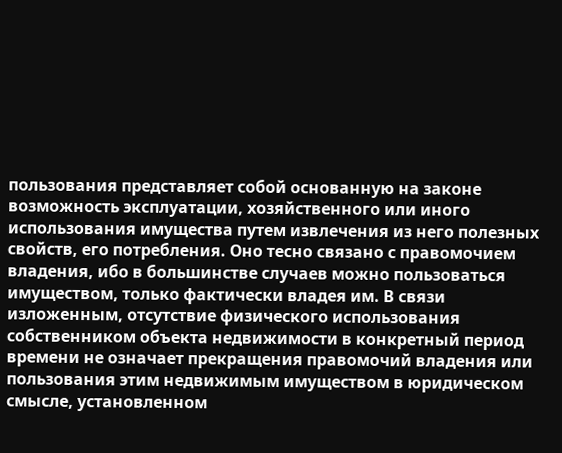пользования представляет собой основанную на законе возможность эксплуатации, хозяйственного или иного использования имущества путем извлечения из него полезных свойств, его потребления. Оно тесно связано с правомочием владения, ибо в большинстве случаев можно пользоваться имуществом, только фактически владея им. В связи изложенным, отсутствие физического использования собственником объекта недвижимости в конкретный период времени не означает прекращения правомочий владения или пользования этим недвижимым имуществом в юридическом смысле, установленном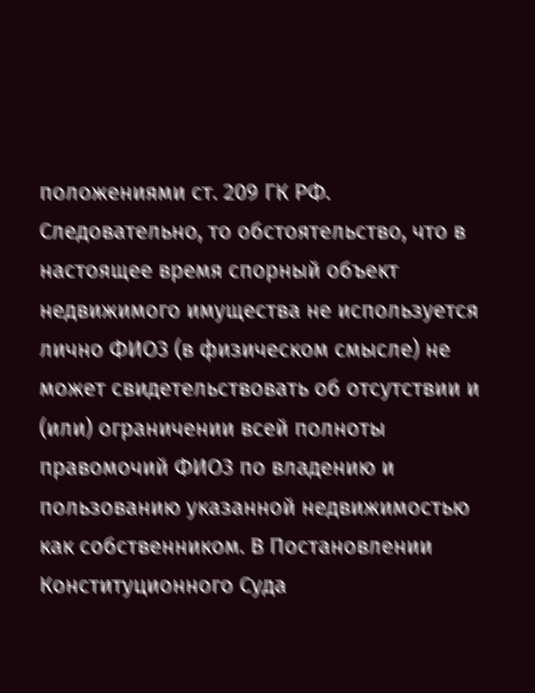положениями ст. 209 ГК РФ. Следовательно, то обстоятельство, что в настоящее время спорный объект недвижимого имущества не используется лично ФИО3 (в физическом смысле) не может свидетельствовать об отсутствии и (или) ограничении всей полноты правомочий ФИО3 по владению и пользованию указанной недвижимостью как собственником. В Постановлении Конституционного Суда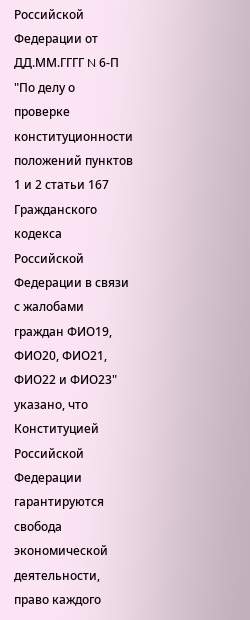Российской Федерации от ДД.ММ.ГГГГ N 6-П "По делу о проверке конституционности положений пунктов 1 и 2 статьи 167 Гражданского кодекса Российской Федерации в связи с жалобами граждан ФИО19, ФИО20, ФИО21, ФИО22 и ФИО23" указано, что Конституцией Российской Федерации гарантируются свобода экономической деятельности, право каждого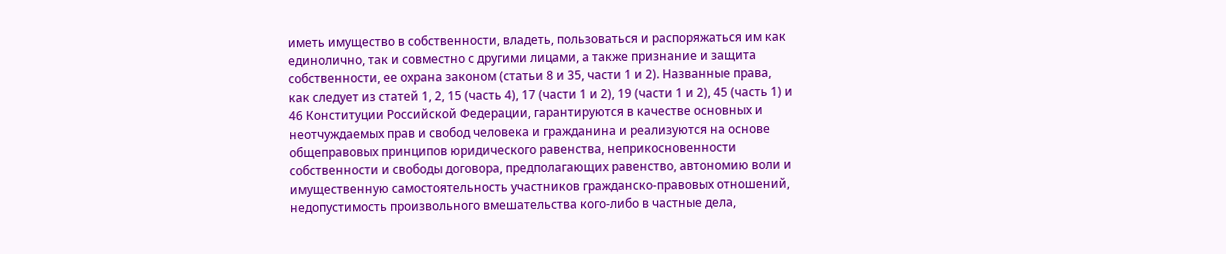иметь имущество в собственности, владеть, пользоваться и распоряжаться им как единолично, так и совместно с другими лицами, а также признание и защита собственности, ее охрана законом (статьи 8 и 35, части 1 и 2). Названные права, как следует из статей 1, 2, 15 (часть 4), 17 (части 1 и 2), 19 (части 1 и 2), 45 (часть 1) и 46 Конституции Российской Федерации, гарантируются в качестве основных и неотчуждаемых прав и свобод человека и гражданина и реализуются на основе общеправовых принципов юридического равенства, неприкосновенности собственности и свободы договора, предполагающих равенство, автономию воли и имущественную самостоятельность участников гражданско-правовых отношений, недопустимость произвольного вмешательства кого-либо в частные дела,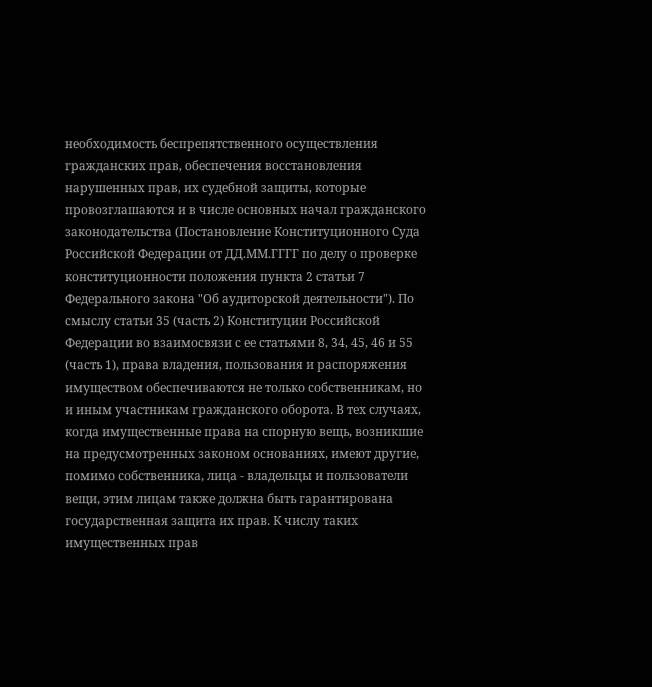необходимость беспрепятственного осуществления гражданских прав, обеспечения восстановления нарушенных прав, их судебной защиты, которые провозглашаются и в числе основных начал гражданского законодательства (Постановление Конституционного Суда Российской Федерации от ДД.ММ.ГГГГ по делу о проверке конституционности положения пункта 2 статьи 7 Федерального закона "Об аудиторской деятельности"). По смыслу статьи 35 (часть 2) Конституции Российской Федерации во взаимосвязи с ее статьями 8, 34, 45, 46 и 55 (часть 1), права владения, пользования и распоряжения имуществом обеспечиваются не только собственникам, но и иным участникам гражданского оборота. В тех случаях, когда имущественные права на спорную вещь, возникшие на предусмотренных законом основаниях, имеют другие, помимо собственника, лица - владельцы и пользователи вещи, этим лицам также должна быть гарантирована государственная защита их прав. К числу таких имущественных прав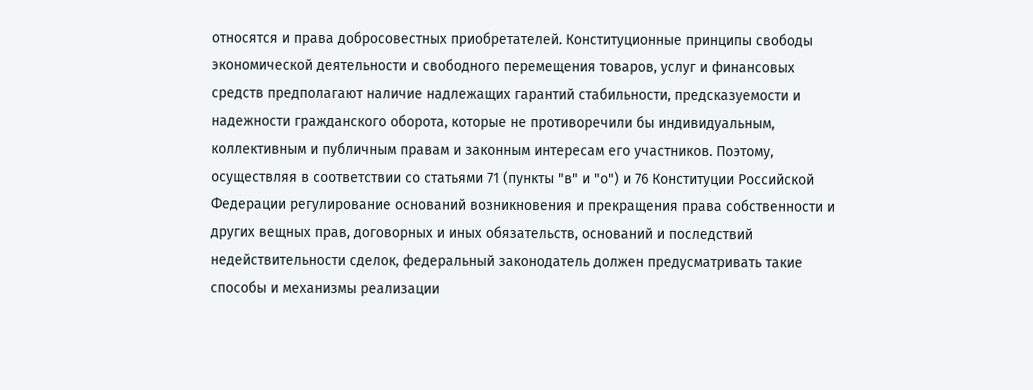относятся и права добросовестных приобретателей. Конституционные принципы свободы экономической деятельности и свободного перемещения товаров, услуг и финансовых средств предполагают наличие надлежащих гарантий стабильности, предсказуемости и надежности гражданского оборота, которые не противоречили бы индивидуальным, коллективным и публичным правам и законным интересам его участников. Поэтому, осуществляя в соответствии со статьями 71 (пункты "в" и "о") и 76 Конституции Российской Федерации регулирование оснований возникновения и прекращения права собственности и других вещных прав, договорных и иных обязательств, оснований и последствий недействительности сделок, федеральный законодатель должен предусматривать такие способы и механизмы реализации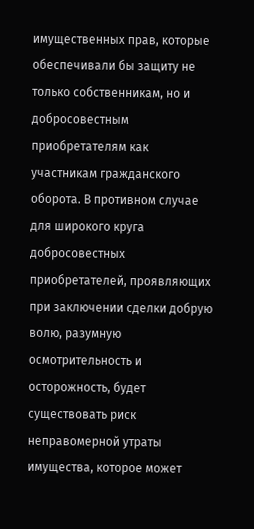имущественных прав, которые обеспечивали бы защиту не только собственникам, но и добросовестным приобретателям как участникам гражданского оборота. В противном случае для широкого круга добросовестных приобретателей, проявляющих при заключении сделки добрую волю, разумную осмотрительность и осторожность, будет существовать риск неправомерной утраты имущества, которое может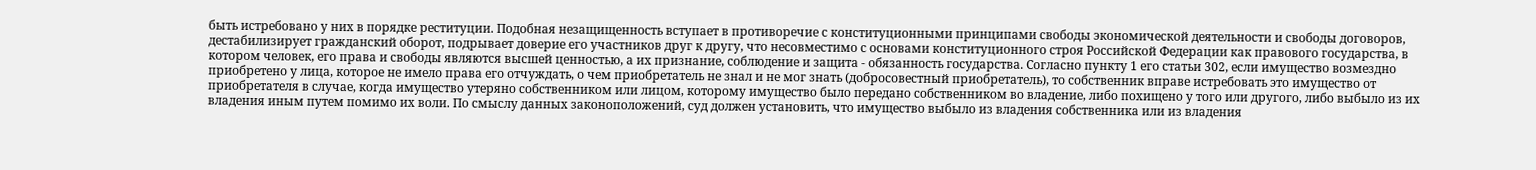быть истребовано у них в порядке реституции. Подобная незащищенность вступает в противоречие с конституционными принципами свободы экономической деятельности и свободы договоров, дестабилизирует гражданский оборот, подрывает доверие его участников друг к другу, что несовместимо с основами конституционного строя Российской Федерации как правового государства, в котором человек, его права и свободы являются высшей ценностью, а их признание, соблюдение и защита - обязанность государства. Согласно пункту 1 его статьи 302, если имущество возмездно приобретено у лица, которое не имело права его отчуждать, о чем приобретатель не знал и не мог знать (добросовестный приобретатель), то собственник вправе истребовать это имущество от приобретателя в случае, когда имущество утеряно собственником или лицом, которому имущество было передано собственником во владение, либо похищено у того или другого, либо выбыло из их владения иным путем помимо их воли. По смыслу данных законоположений, суд должен установить, что имущество выбыло из владения собственника или из владения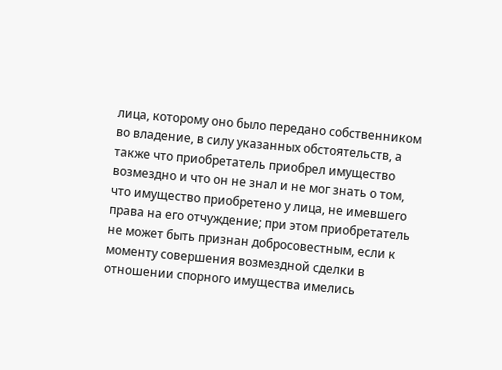лица, которому оно было передано собственником во владение, в силу указанных обстоятельств, а также что приобретатель приобрел имущество возмездно и что он не знал и не мог знать о том, что имущество приобретено у лица, не имевшего права на его отчуждение; при этом приобретатель не может быть признан добросовестным, если к моменту совершения возмездной сделки в отношении спорного имущества имелись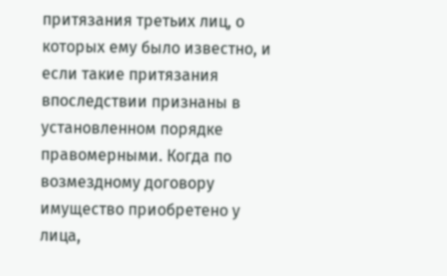притязания третьих лиц, о которых ему было известно, и если такие притязания впоследствии признаны в установленном порядке правомерными. Когда по возмездному договору имущество приобретено у лица,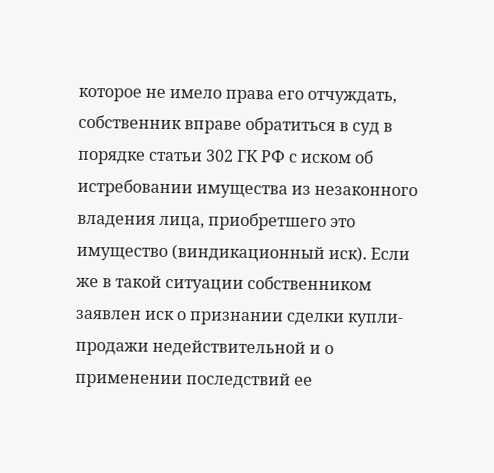которое не имело права его отчуждать, собственник вправе обратиться в суд в порядке статьи 302 ГК РФ с иском об истребовании имущества из незаконного владения лица, приобретшего это имущество (виндикационный иск). Если же в такой ситуации собственником заявлен иск о признании сделки купли-продажи недействительной и о применении последствий ее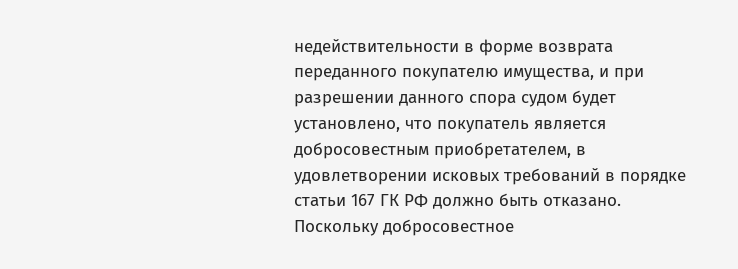недействительности в форме возврата переданного покупателю имущества, и при разрешении данного спора судом будет установлено, что покупатель является добросовестным приобретателем, в удовлетворении исковых требований в порядке статьи 167 ГК РФ должно быть отказано. Поскольку добросовестное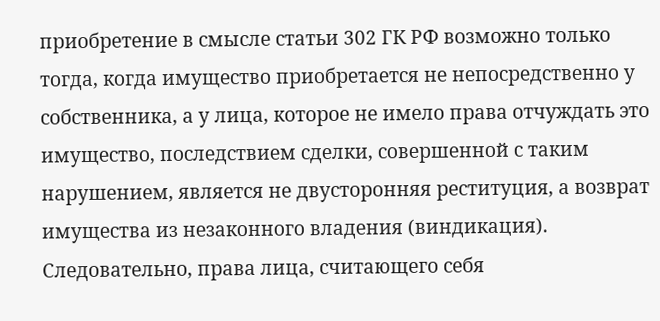приобретение в смысле статьи 302 ГК РФ возможно только тогда, когда имущество приобретается не непосредственно у собственника, а у лица, которое не имело права отчуждать это имущество, последствием сделки, совершенной с таким нарушением, является не двусторонняя реституция, а возврат имущества из незаконного владения (виндикация). Следовательно, права лица, считающего себя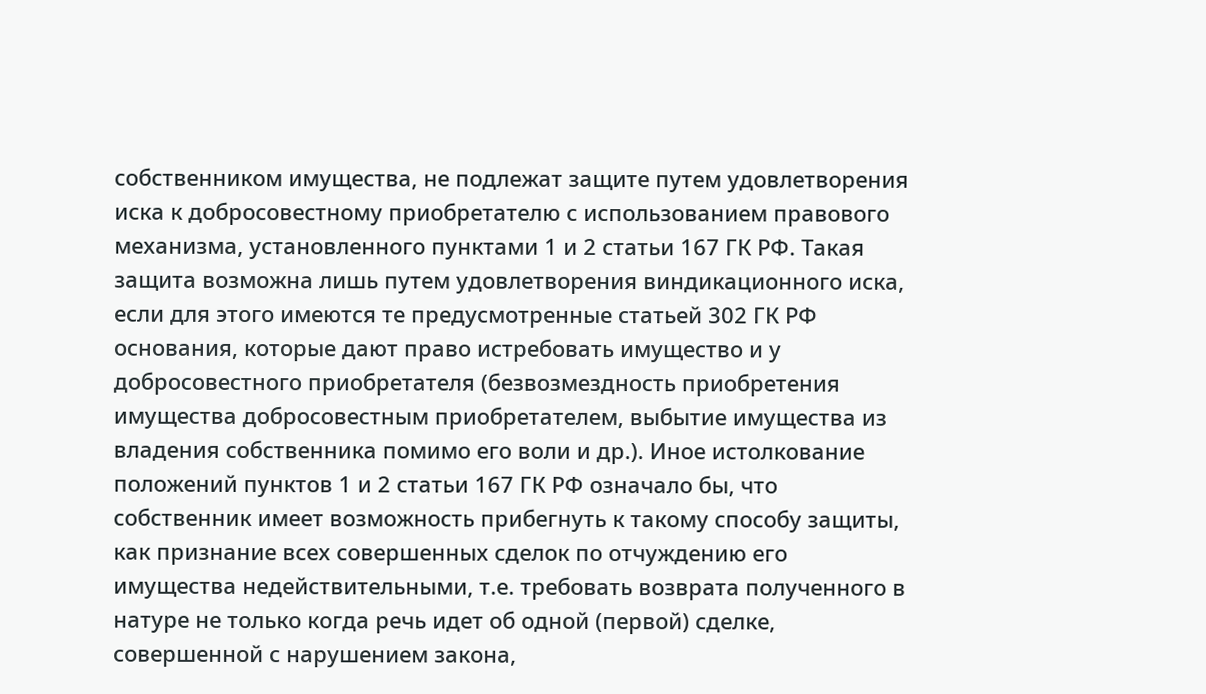собственником имущества, не подлежат защите путем удовлетворения иска к добросовестному приобретателю с использованием правового механизма, установленного пунктами 1 и 2 статьи 167 ГК РФ. Такая защита возможна лишь путем удовлетворения виндикационного иска, если для этого имеются те предусмотренные статьей 302 ГК РФ основания, которые дают право истребовать имущество и у добросовестного приобретателя (безвозмездность приобретения имущества добросовестным приобретателем, выбытие имущества из владения собственника помимо его воли и др.). Иное истолкование положений пунктов 1 и 2 статьи 167 ГК РФ означало бы, что собственник имеет возможность прибегнуть к такому способу защиты, как признание всех совершенных сделок по отчуждению его имущества недействительными, т.е. требовать возврата полученного в натуре не только когда речь идет об одной (первой) сделке, совершенной с нарушением закона,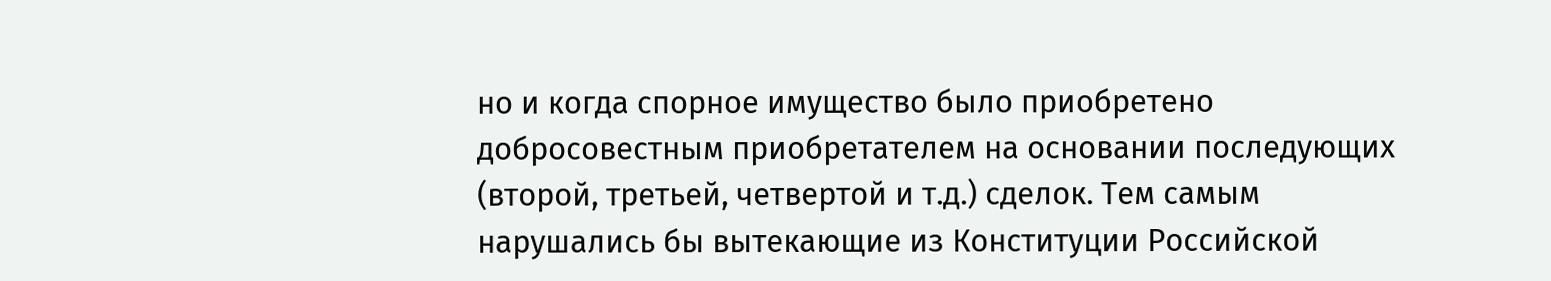но и когда спорное имущество было приобретено добросовестным приобретателем на основании последующих (второй, третьей, четвертой и т.д.) сделок. Тем самым нарушались бы вытекающие из Конституции Российской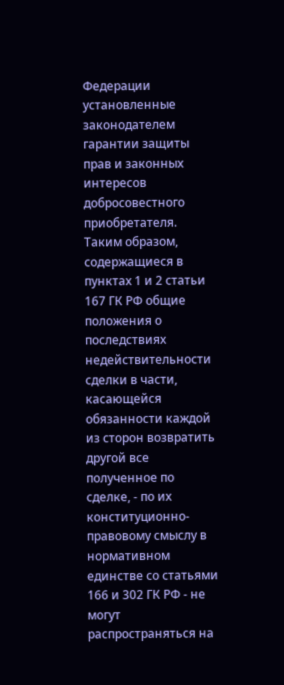Федерации установленные законодателем гарантии защиты прав и законных интересов добросовестного приобретателя. Таким образом, содержащиеся в пунктах 1 и 2 статьи 167 ГК РФ общие положения о последствиях недействительности сделки в части, касающейся обязанности каждой из сторон возвратить другой все полученное по сделке, - по их конституционно-правовому смыслу в нормативном единстве со статьями 166 и 302 ГК РФ - не могут распространяться на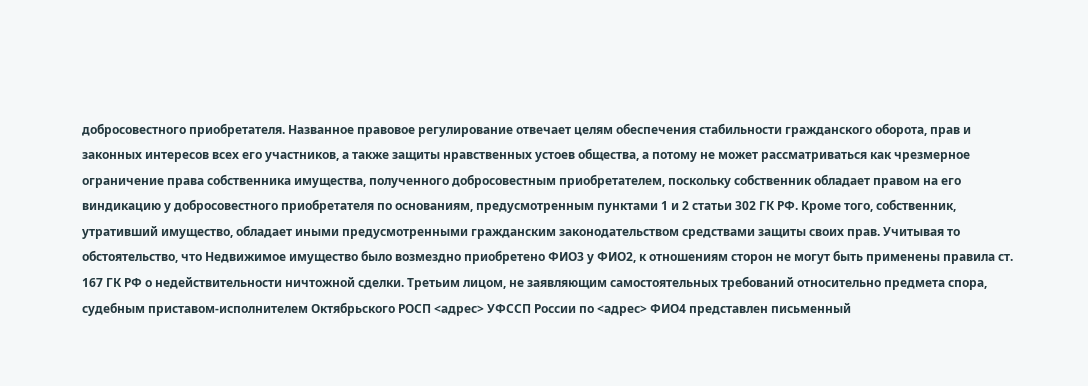добросовестного приобретателя. Названное правовое регулирование отвечает целям обеспечения стабильности гражданского оборота, прав и законных интересов всех его участников, а также защиты нравственных устоев общества, а потому не может рассматриваться как чрезмерное ограничение права собственника имущества, полученного добросовестным приобретателем, поскольку собственник обладает правом на его виндикацию у добросовестного приобретателя по основаниям, предусмотренным пунктами 1 и 2 статьи 302 ГК РФ. Кроме того, собственник, утративший имущество, обладает иными предусмотренными гражданским законодательством средствами защиты своих прав. Учитывая то обстоятельство, что Недвижимое имущество было возмездно приобретено ФИО3 у ФИО2, к отношениям сторон не могут быть применены правила ст. 167 ГК РФ о недействительности ничтожной сделки. Третьим лицом, не заявляющим самостоятельных требований относительно предмета спора, судебным приставом-исполнителем Октябрьского РОСП <адрес> УФССП России по <адрес> ФИО4 представлен письменный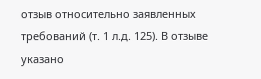отзыв относительно заявленных требований (т. 1 л.д. 125). В отзыве указано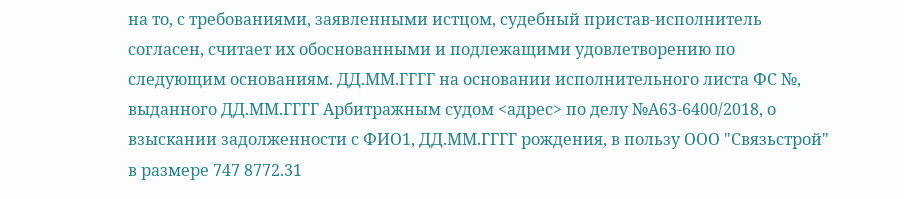на то, с требованиями, заявленными истцом, судебный пристав-исполнитель согласен, считает их обоснованными и подлежащими удовлетворению по следующим основаниям. ДД.ММ.ГГГГ на основании исполнительного листа ФС №, выданного ДД.ММ.ГГГГ Арбитражным судом <адрес> по делу №А63-6400/2018, о взыскании задолженности с ФИО1, ДД.ММ.ГГГГ рождения, в пользу ООО "Связьстрой" в размере 747 8772.31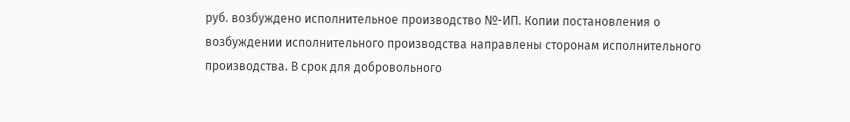руб. возбуждено исполнительное производство №-ИП. Копии постановления о возбуждении исполнительного производства направлены сторонам исполнительного производства. В срок для добровольного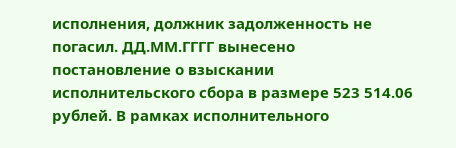исполнения, должник задолженность не погасил. ДД.ММ.ГГГГ вынесено постановление о взыскании исполнительского сбора в размере 523 514.06 рублей. В рамках исполнительного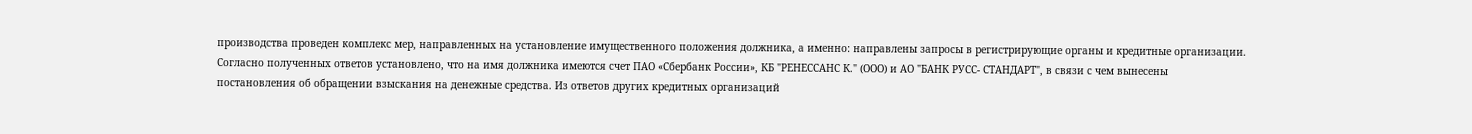производства проведен комплекс мер, направленных на установление имущественного положения должника, а именно: направлены запросы в регистрирующие органы и кредитные организации. Согласно полученных ответов установлено, что на имя должника имеются счет ПАО «Сбербанк России», КБ "РЕНЕССАНС К." (ООО) и АО "БАНК РУСС- СТАНДАРТ", в связи с чем вынесены постановления об обращении взыскания на денежные средства. Из ответов других кредитных организаций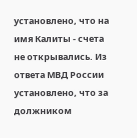установлено, что на имя Калиты - счета не открывались. Из ответа МВД России установлено, что за должником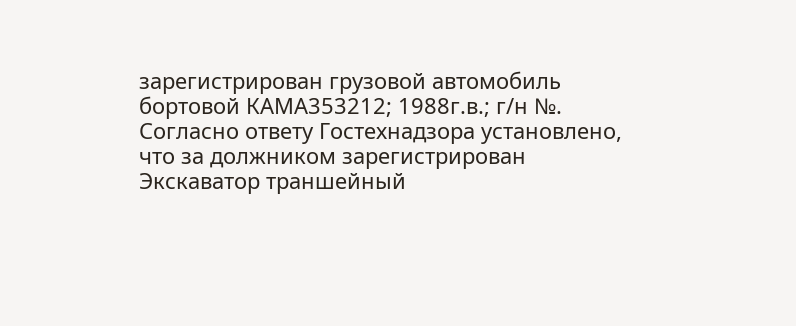зарегистрирован грузовой автомобиль бортовой КАМА353212; 1988г.в.; г/н №. Согласно ответу Гостехнадзора установлено, что за должником зарегистрирован Экскаватор траншейный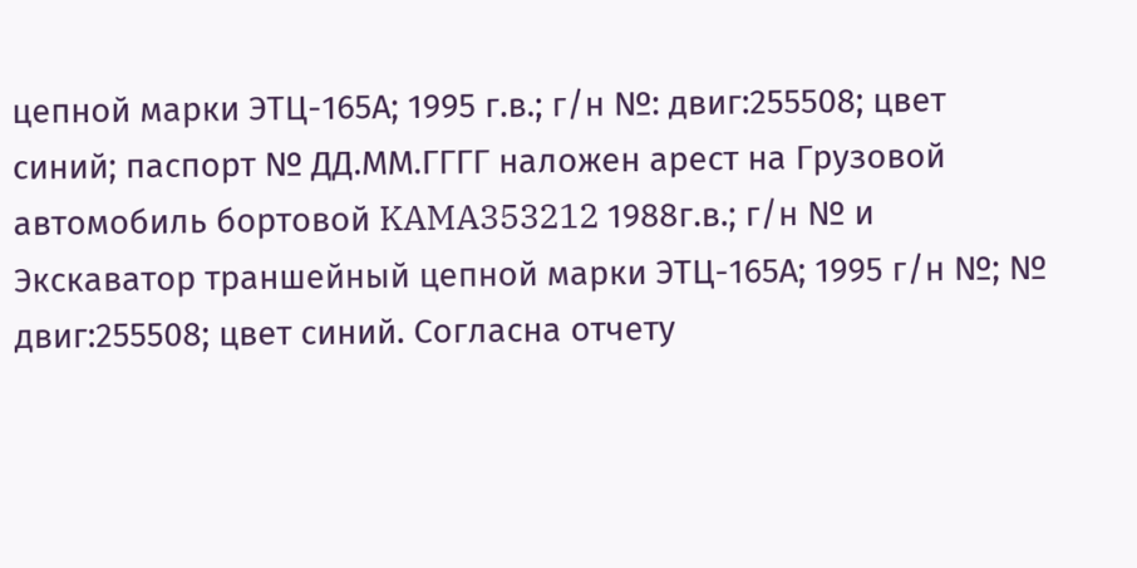цепной марки ЭТЦ-165А; 1995 г.в.; г/н №: двиг:255508; цвет синий; паспорт № ДД.ММ.ГГГГ наложен арест на Грузовой автомобиль бортовой KAMA353212 1988г.в.; г/н № и Экскаватор траншейный цепной марки ЭТЦ-165А; 1995 г/н №; № двиг:255508; цвет синий. Согласна отчету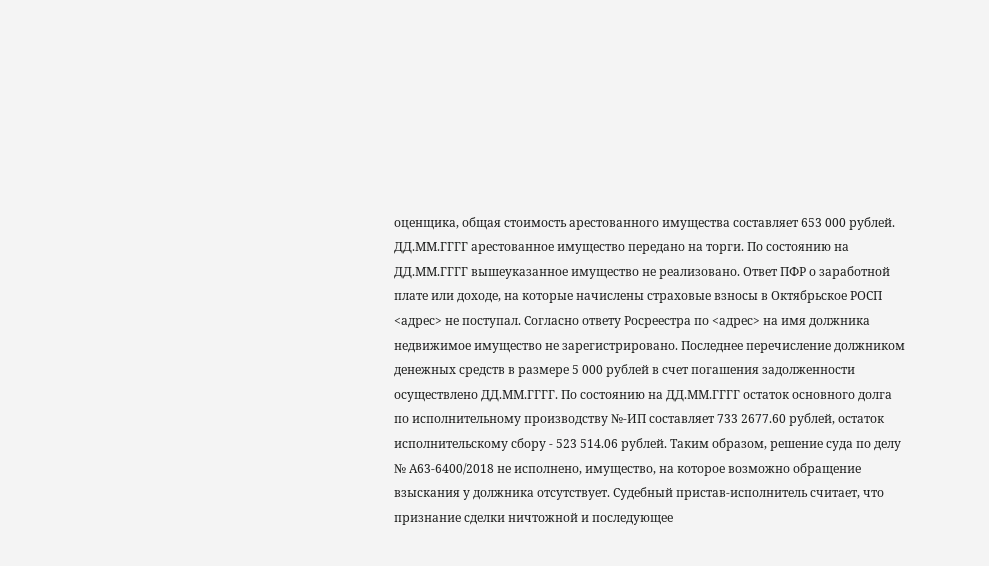оценщика, общая стоимость арестованного имущества составляет 653 000 рублей. ДД.ММ.ГГГГ арестованное имущество передано на торги. По состоянию на ДД.ММ.ГГГГ вышеуказанное имущество не реализовано. Ответ ПФР о заработной плате или доходе, на которые начислены страховые взносы в Октябрьское РОСП <адрес> не поступал. Согласно ответу Росреестра по <адрес> на имя должника недвижимое имущество не зарегистрировано. Последнее перечисление должником денежных средств в размере 5 000 рублей в счет погашения задолженности осуществлено ДД.ММ.ГГГГ. По состоянию на ДД.ММ.ГГГГ остаток основного долга по исполнительному производству №-ИП составляет 733 2677.60 рублей, остаток исполнительскому сбору - 523 514.06 рублей. Таким образом, решение суда по делу № А63-6400/2018 не исполнено, имущество, на которое возможно обращение взыскания у должника отсутствует. Судебный пристав-исполнитель считает, что признание сделки ничтожной и последующее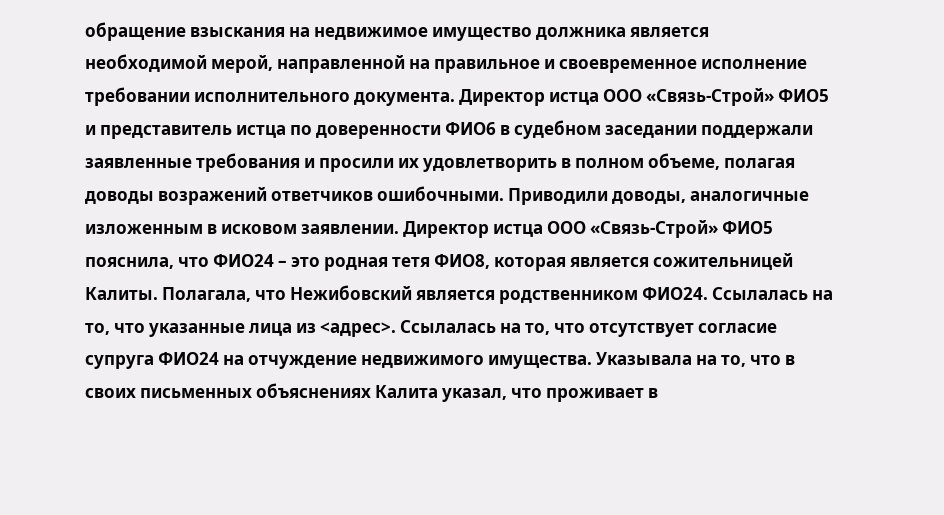обращение взыскания на недвижимое имущество должника является необходимой мерой, направленной на правильное и своевременное исполнение требовании исполнительного документа. Директор истца ООО «Связь-Строй» ФИО5 и представитель истца по доверенности ФИО6 в судебном заседании поддержали заявленные требования и просили их удовлетворить в полном объеме, полагая доводы возражений ответчиков ошибочными. Приводили доводы, аналогичные изложенным в исковом заявлении. Директор истца ООО «Связь-Строй» ФИО5 пояснила, что ФИО24 – это родная тетя ФИО8, которая является сожительницей Калиты. Полагала, что Нежибовский является родственником ФИО24. Ссылалась на то, что указанные лица из <адрес>. Ссылалась на то, что отсутствует согласие супруга ФИО24 на отчуждение недвижимого имущества. Указывала на то, что в своих письменных объяснениях Калита указал, что проживает в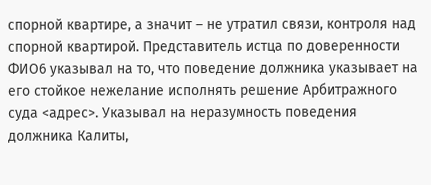спорной квартире, а значит – не утратил связи, контроля над спорной квартирой. Представитель истца по доверенности ФИО6 указывал на то, что поведение должника указывает на его стойкое нежелание исполнять решение Арбитражного суда <адрес>. Указывал на неразумность поведения должника Калиты,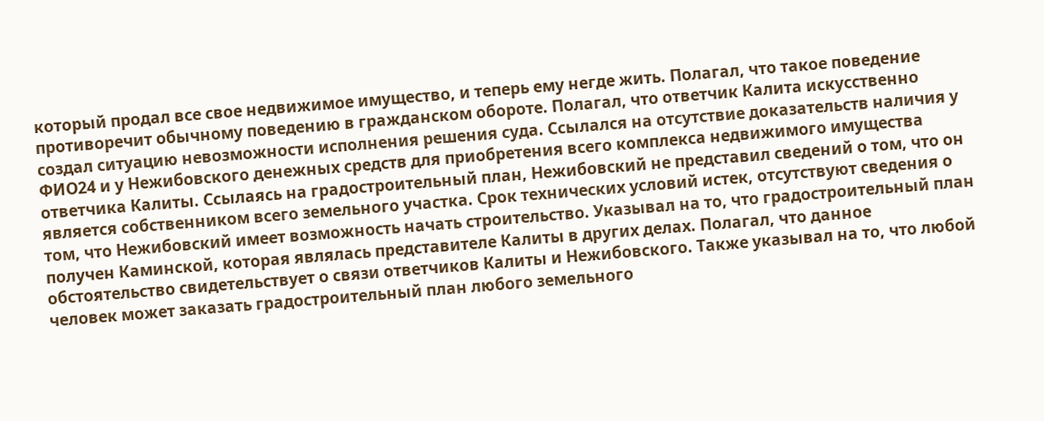который продал все свое недвижимое имущество, и теперь ему негде жить. Полагал, что такое поведение противоречит обычному поведению в гражданском обороте. Полагал, что ответчик Калита искусственно создал ситуацию невозможности исполнения решения суда. Ссылался на отсутствие доказательств наличия у ФИО24 и у Нежибовского денежных средств для приобретения всего комплекса недвижимого имущества ответчика Калиты. Ссылаясь на градостроительный план, Нежибовский не представил сведений о том, что он является собственником всего земельного участка. Срок технических условий истек, отсутствуют сведения о том, что Нежибовский имеет возможность начать строительство. Указывал на то, что градостроительный план получен Каминской, которая являлась представителе Калиты в других делах. Полагал, что данное обстоятельство свидетельствует о связи ответчиков Калиты и Нежибовского. Также указывал на то, что любой человек может заказать градостроительный план любого земельного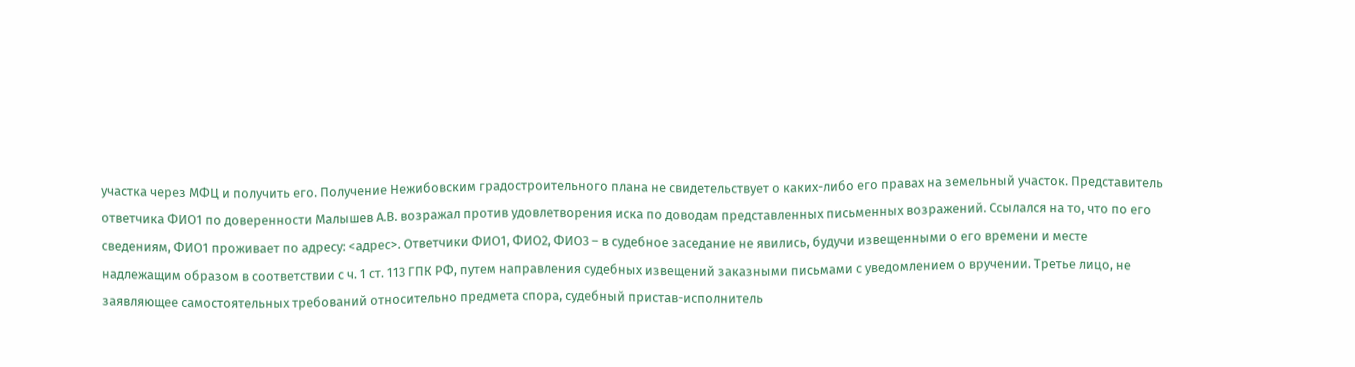участка через МФЦ и получить его. Получение Нежибовским градостроительного плана не свидетельствует о каких-либо его правах на земельный участок. Представитель ответчика ФИО1 по доверенности Малышев А.В. возражал против удовлетворения иска по доводам представленных письменных возражений. Ссылался на то, что по его сведениям, ФИО1 проживает по адресу: <адрес>. Ответчики ФИО1, ФИО2, ФИО3 – в судебное заседание не явились, будучи извещенными о его времени и месте надлежащим образом в соответствии с ч. 1 ст. 113 ГПК РФ, путем направления судебных извещений заказными письмами с уведомлением о вручении. Третье лицо, не заявляющее самостоятельных требований относительно предмета спора, судебный пристав-исполнитель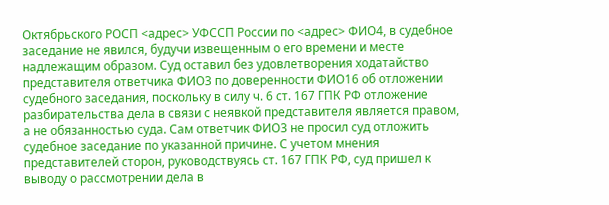Октябрьского РОСП <адрес> УФССП России по <адрес> ФИО4, в судебное заседание не явился, будучи извещенным о его времени и месте надлежащим образом. Суд оставил без удовлетворения ходатайство представителя ответчика ФИО3 по доверенности ФИО16 об отложении судебного заседания, поскольку в силу ч. 6 ст. 167 ГПК РФ отложение разбирательства дела в связи с неявкой представителя является правом, а не обязанностью суда. Сам ответчик ФИО3 не просил суд отложить судебное заседание по указанной причине. С учетом мнения представителей сторон, руководствуясь ст. 167 ГПК РФ, суд пришел к выводу о рассмотрении дела в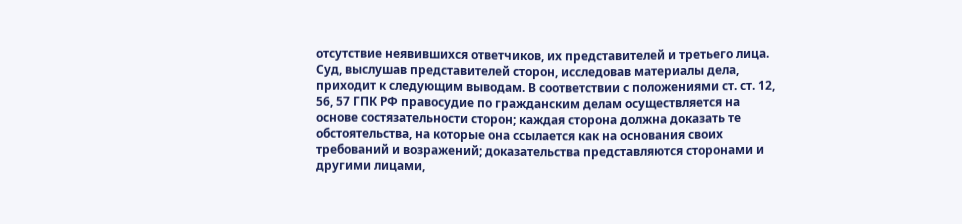отсутствие неявившихся ответчиков, их представителей и третьего лица. Суд, выслушав представителей сторон, исследовав материалы дела, приходит к следующим выводам. В соответствии с положениями ст. ст. 12, 56, 57 ГПК РФ правосудие по гражданским делам осуществляется на основе состязательности сторон; каждая сторона должна доказать те обстоятельства, на которые она ссылается как на основания своих требований и возражений; доказательства представляются сторонами и другими лицами,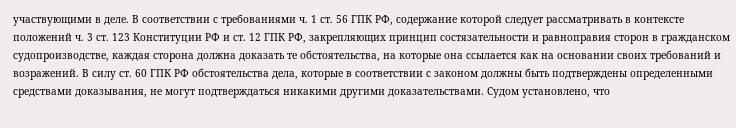участвующими в деле. В соответствии с требованиями ч. 1 ст. 56 ГПК РФ, содержание которой следует рассматривать в контексте положений ч. 3 ст. 123 Конституции РФ и ст. 12 ГПК РФ, закрепляющих принцип состязательности и равноправия сторон в гражданском судопроизводстве, каждая сторона должна доказать те обстоятельства, на которые она ссылается как на основании своих требований и возражений. В силу ст. 60 ГПК РФ обстоятельства дела, которые в соответствии с законом должны быть подтверждены определенными средствами доказывания, не могут подтверждаться никакими другими доказательствами. Судом установлено, что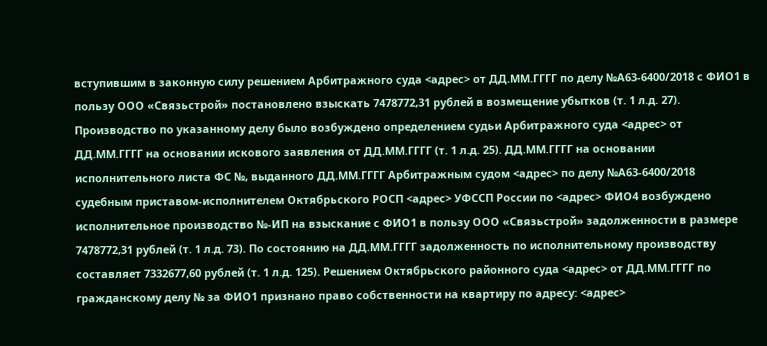вступившим в законную силу решением Арбитражного суда <адрес> от ДД.ММ.ГГГГ по делу №А63-6400/2018 с ФИО1 в пользу ООО «Связьстрой» постановлено взыскать 7478772,31 рублей в возмещение убытков (т. 1 л.д. 27). Производство по указанному делу было возбуждено определением судьи Арбитражного суда <адрес> от ДД.ММ.ГГГГ на основании искового заявления от ДД.ММ.ГГГГ (т. 1 л.д. 25). ДД.ММ.ГГГГ на основании исполнительного листа ФС №, выданного ДД.ММ.ГГГГ Арбитражным судом <адрес> по делу №А63-6400/2018 судебным приставом-исполнителем Октябрьского РОСП <адрес> УФССП России по <адрес> ФИО4 возбуждено исполнительное производство №-ИП на взыскание с ФИО1 в пользу ООО «Связьстрой» задолженности в размере 7478772,31 рублей (т. 1 л.д. 73). По состоянию на ДД.ММ.ГГГГ задолженность по исполнительному производству составляет 7332677,60 рублей (т. 1 л.д. 125). Решением Октябрьского районного суда <адрес> от ДД.ММ.ГГГГ по гражданскому делу № за ФИО1 признано право собственности на квартиру по адресу: <адрес>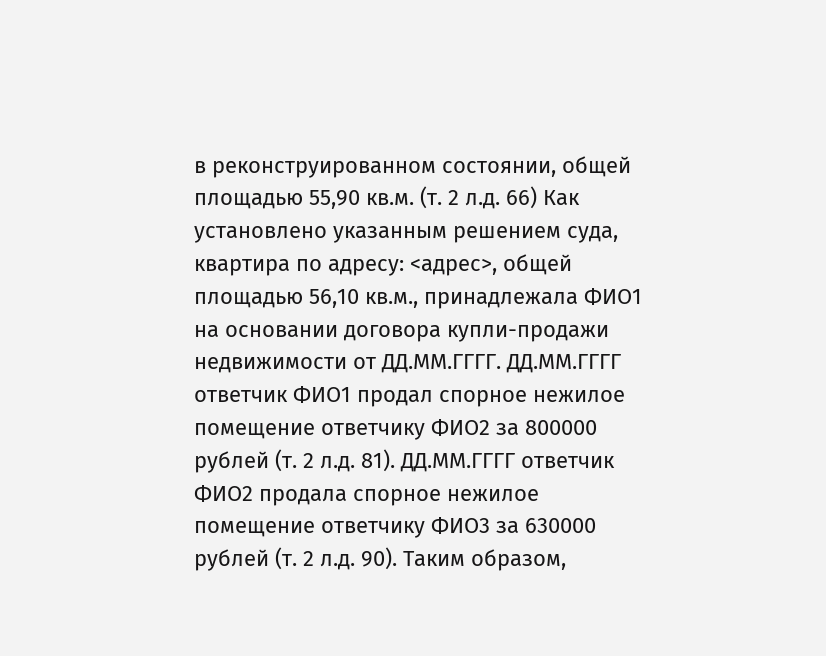в реконструированном состоянии, общей площадью 55,90 кв.м. (т. 2 л.д. 66) Как установлено указанным решением суда, квартира по адресу: <адрес>, общей площадью 56,10 кв.м., принадлежала ФИО1 на основании договора купли-продажи недвижимости от ДД.ММ.ГГГГ. ДД.ММ.ГГГГ ответчик ФИО1 продал спорное нежилое помещение ответчику ФИО2 за 800000 рублей (т. 2 л.д. 81). ДД.ММ.ГГГГ ответчик ФИО2 продала спорное нежилое помещение ответчику ФИО3 за 630000 рублей (т. 2 л.д. 90). Таким образом,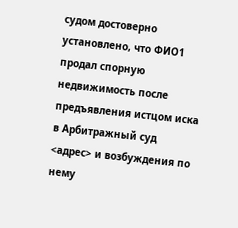судом достоверно установлено, что ФИО1 продал спорную недвижимость после предъявления истцом иска в Арбитражный суд <адрес> и возбуждения по нему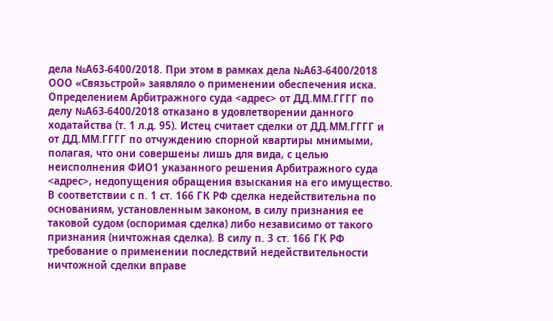дела №А63-6400/2018. При этом в рамках дела №А63-6400/2018 ООО «Связьстрой» заявляло о применении обеспечения иска. Определением Арбитражного суда <адрес> от ДД.ММ.ГГГГ по делу №А63-6400/2018 отказано в удовлетворении данного ходатайства (т. 1 л.д. 95). Истец считает сделки от ДД.ММ.ГГГГ и от ДД.ММ.ГГГГ по отчуждению спорной квартиры мнимыми, полагая, что они совершены лишь для вида, с целью неисполнения ФИО1 указанного решения Арбитражного суда <адрес>, недопущения обращения взыскания на его имущество. В соответствии с п. 1 ст. 166 ГК РФ сделка недействительна по основаниям, установленным законом, в силу признания ее таковой судом (оспоримая сделка) либо независимо от такого признания (ничтожная сделка). В силу п. 3 ст. 166 ГК РФ требование о применении последствий недействительности ничтожной сделки вправе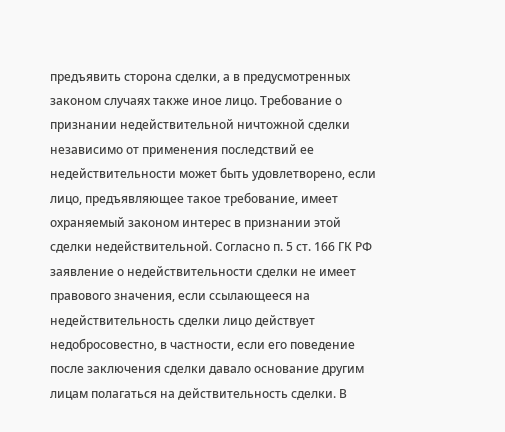предъявить сторона сделки, а в предусмотренных законом случаях также иное лицо. Требование о признании недействительной ничтожной сделки независимо от применения последствий ее недействительности может быть удовлетворено, если лицо, предъявляющее такое требование, имеет охраняемый законом интерес в признании этой сделки недействительной. Согласно п. 5 ст. 166 ГК РФ заявление о недействительности сделки не имеет правового значения, если ссылающееся на недействительность сделки лицо действует недобросовестно, в частности, если его поведение после заключения сделки давало основание другим лицам полагаться на действительность сделки. В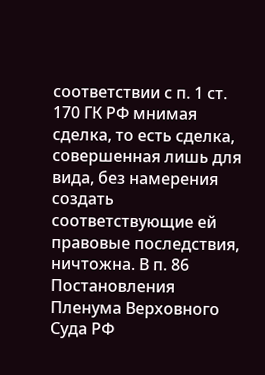соответствии с п. 1 ст. 170 ГК РФ мнимая сделка, то есть сделка, совершенная лишь для вида, без намерения создать соответствующие ей правовые последствия, ничтожна. В п. 86 Постановления Пленума Верховного Суда РФ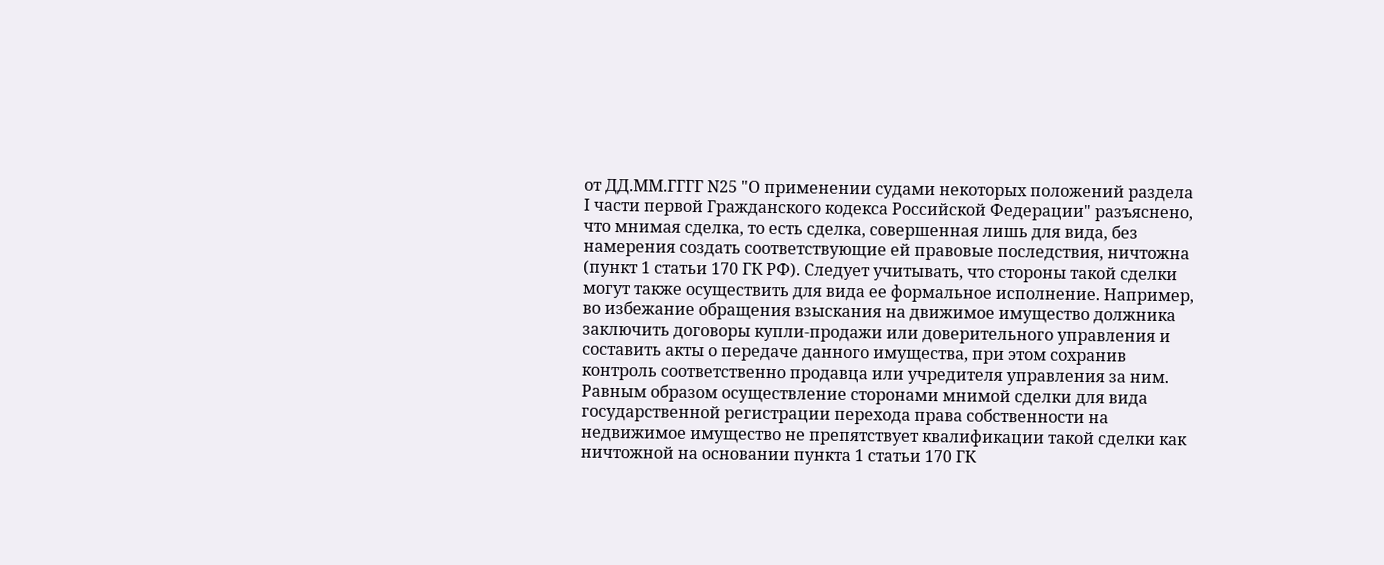от ДД.ММ.ГГГГ N25 "О применении судами некоторых положений раздела I части первой Гражданского кодекса Российской Федерации" разъяснено, что мнимая сделка, то есть сделка, совершенная лишь для вида, без намерения создать соответствующие ей правовые последствия, ничтожна (пункт 1 статьи 170 ГК РФ). Следует учитывать, что стороны такой сделки могут также осуществить для вида ее формальное исполнение. Например, во избежание обращения взыскания на движимое имущество должника заключить договоры купли-продажи или доверительного управления и составить акты о передаче данного имущества, при этом сохранив контроль соответственно продавца или учредителя управления за ним. Равным образом осуществление сторонами мнимой сделки для вида государственной регистрации перехода права собственности на недвижимое имущество не препятствует квалификации такой сделки как ничтожной на основании пункта 1 статьи 170 ГК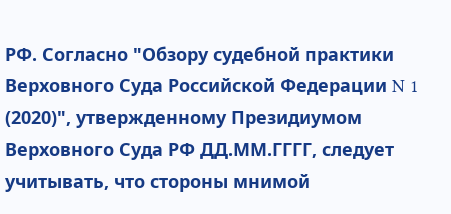РФ. Согласно "Обзору судебной практики Верховного Суда Российской Федерации N 1 (2020)", утвержденному Президиумом Верховного Суда РФ ДД.ММ.ГГГГ, следует учитывать, что стороны мнимой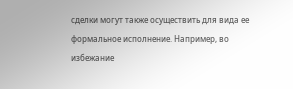сделки могут также осуществить для вида ее формальное исполнение. Например, во избежание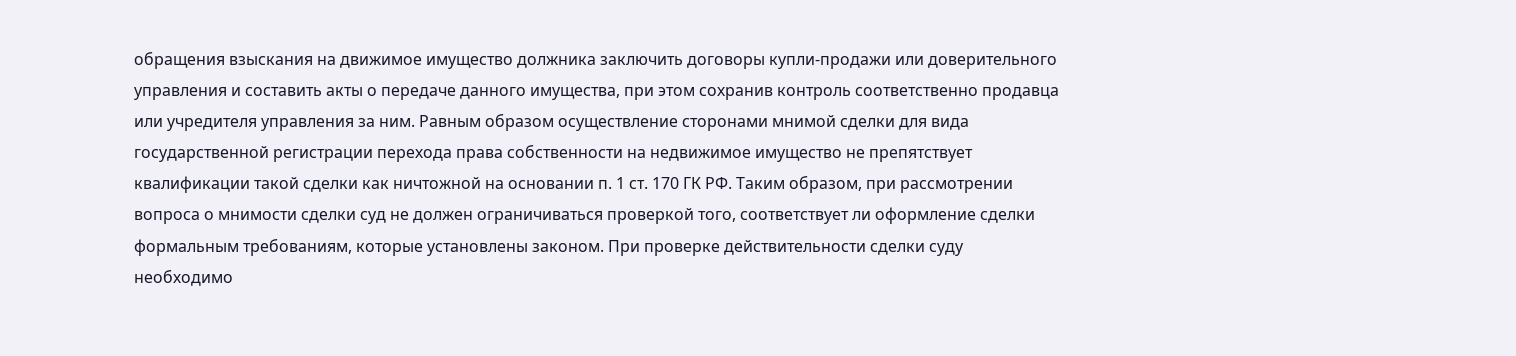обращения взыскания на движимое имущество должника заключить договоры купли-продажи или доверительного управления и составить акты о передаче данного имущества, при этом сохранив контроль соответственно продавца или учредителя управления за ним. Равным образом осуществление сторонами мнимой сделки для вида государственной регистрации перехода права собственности на недвижимое имущество не препятствует квалификации такой сделки как ничтожной на основании п. 1 ст. 170 ГК РФ. Таким образом, при рассмотрении вопроса о мнимости сделки суд не должен ограничиваться проверкой того, соответствует ли оформление сделки формальным требованиям, которые установлены законом. При проверке действительности сделки суду необходимо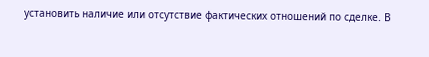установить наличие или отсутствие фактических отношений по сделке. В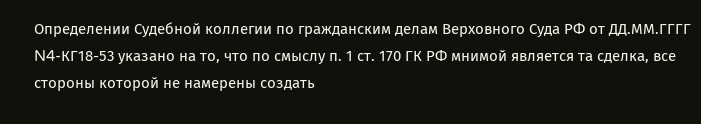Определении Судебной коллегии по гражданским делам Верховного Суда РФ от ДД.ММ.ГГГГ N4-КГ18-53 указано на то, что по смыслу п. 1 ст. 170 ГК РФ мнимой является та сделка, все стороны которой не намерены создать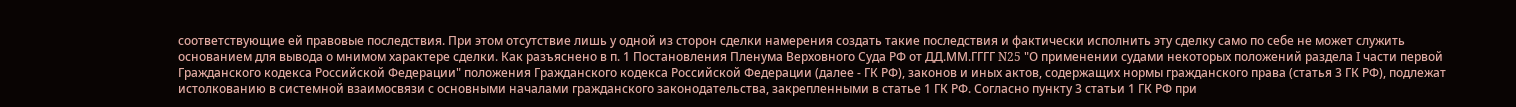соответствующие ей правовые последствия. При этом отсутствие лишь у одной из сторон сделки намерения создать такие последствия и фактически исполнить эту сделку само по себе не может служить основанием для вывода о мнимом характере сделки. Как разъяснено в п. 1 Постановления Пленума Верховного Суда РФ от ДД.ММ.ГГГГ N25 "О применении судами некоторых положений раздела I части первой Гражданского кодекса Российской Федерации" положения Гражданского кодекса Российской Федерации (далее - ГК РФ), законов и иных актов, содержащих нормы гражданского права (статья 3 ГК РФ), подлежат истолкованию в системной взаимосвязи с основными началами гражданского законодательства, закрепленными в статье 1 ГК РФ. Согласно пункту 3 статьи 1 ГК РФ при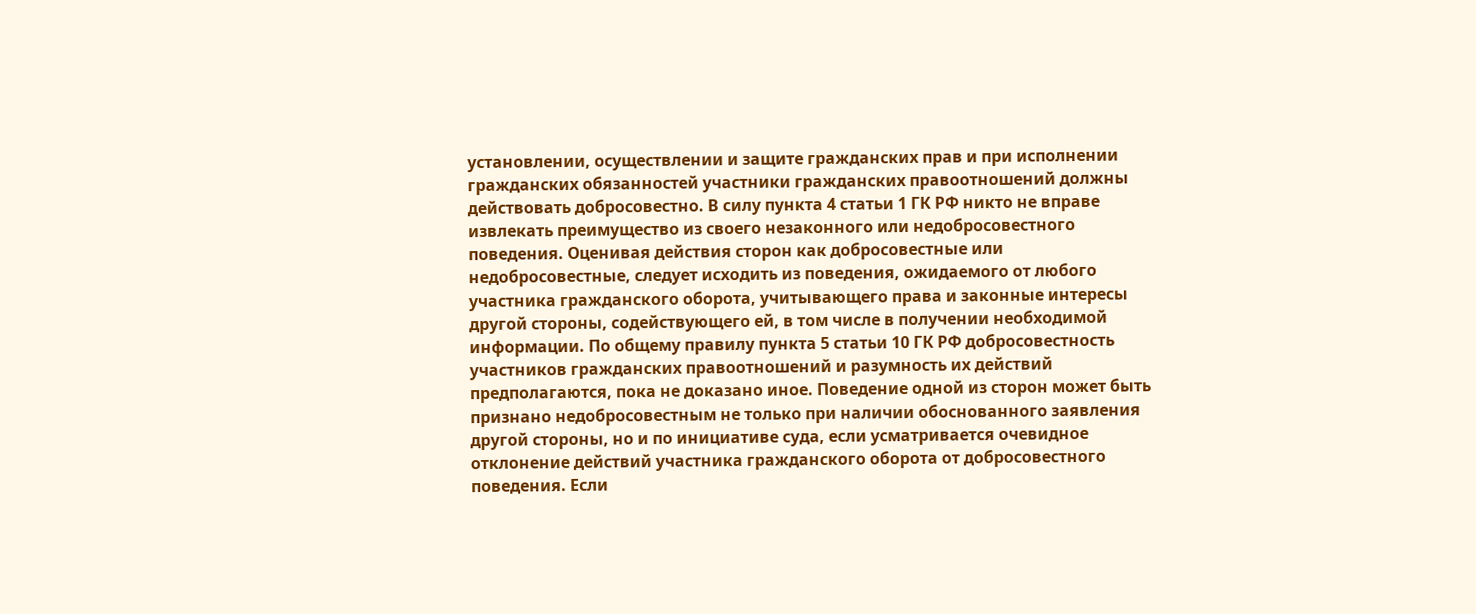установлении, осуществлении и защите гражданских прав и при исполнении гражданских обязанностей участники гражданских правоотношений должны действовать добросовестно. В силу пункта 4 статьи 1 ГК РФ никто не вправе извлекать преимущество из своего незаконного или недобросовестного поведения. Оценивая действия сторон как добросовестные или недобросовестные, следует исходить из поведения, ожидаемого от любого участника гражданского оборота, учитывающего права и законные интересы другой стороны, содействующего ей, в том числе в получении необходимой информации. По общему правилу пункта 5 статьи 10 ГК РФ добросовестность участников гражданских правоотношений и разумность их действий предполагаются, пока не доказано иное. Поведение одной из сторон может быть признано недобросовестным не только при наличии обоснованного заявления другой стороны, но и по инициативе суда, если усматривается очевидное отклонение действий участника гражданского оборота от добросовестного поведения. Если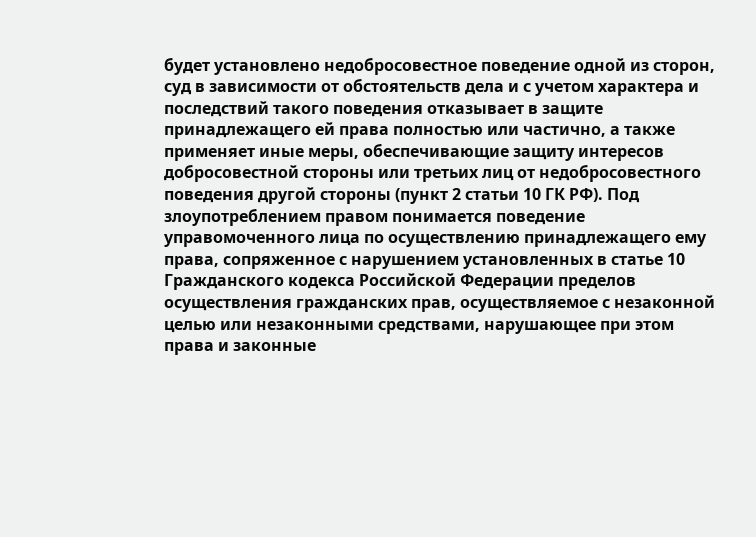будет установлено недобросовестное поведение одной из сторон, суд в зависимости от обстоятельств дела и с учетом характера и последствий такого поведения отказывает в защите принадлежащего ей права полностью или частично, а также применяет иные меры, обеспечивающие защиту интересов добросовестной стороны или третьих лиц от недобросовестного поведения другой стороны (пункт 2 статьи 10 ГК РФ). Под злоупотреблением правом понимается поведение управомоченного лица по осуществлению принадлежащего ему права, сопряженное с нарушением установленных в статье 10 Гражданского кодекса Российской Федерации пределов осуществления гражданских прав, осуществляемое с незаконной целью или незаконными средствами, нарушающее при этом права и законные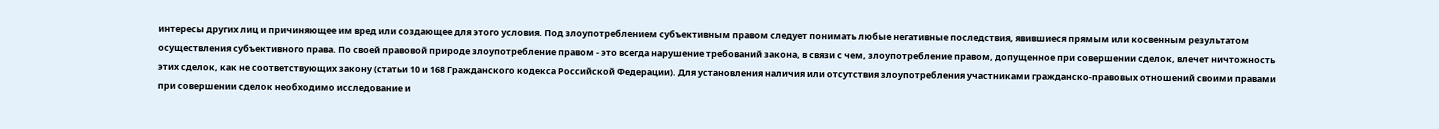интересы других лиц и причиняющее им вред или создающее для этого условия. Под злоупотреблением субъективным правом следует понимать любые негативные последствия, явившиеся прямым или косвенным результатом осуществления субъективного права. По своей правовой природе злоупотребление правом - это всегда нарушение требований закона, в связи с чем, злоупотребление правом, допущенное при совершении сделок, влечет ничтожность этих сделок, как не соответствующих закону (статьи 10 и 168 Гражданского кодекса Российской Федерации). Для установления наличия или отсутствия злоупотребления участниками гражданско-правовых отношений своими правами при совершении сделок необходимо исследование и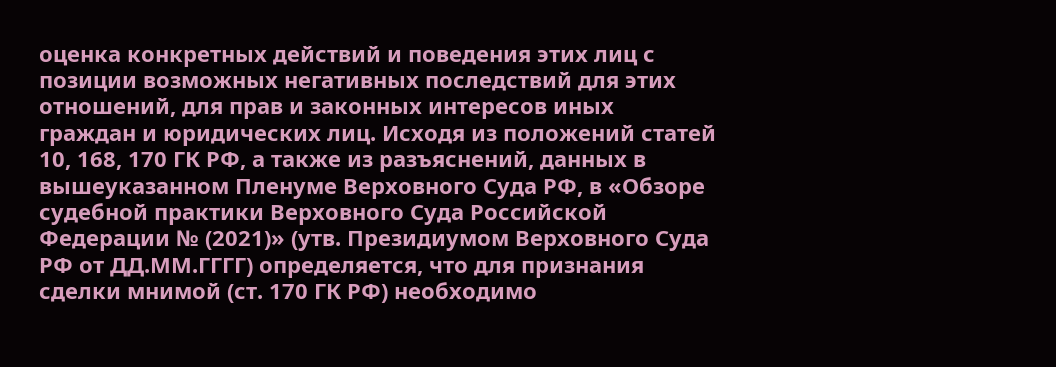оценка конкретных действий и поведения этих лиц с позиции возможных негативных последствий для этих отношений, для прав и законных интересов иных граждан и юридических лиц. Исходя из положений статей 10, 168, 170 ГК РФ, а также из разъяснений, данных в вышеуказанном Пленуме Верховного Суда РФ, в «Обзоре судебной практики Верховного Суда Российской Федерации № (2021)» (утв. Президиумом Верховного Суда РФ от ДД.ММ.ГГГГ) определяется, что для признания сделки мнимой (ст. 170 ГК РФ) необходимо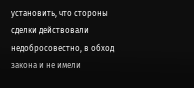установить, что стороны сделки действовали недобросовестно, в обход закона и не имели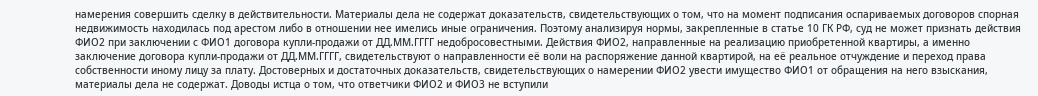намерения совершить сделку в действительности. Материалы дела не содержат доказательств, свидетельствующих о том, что на момент подписания оспариваемых договоров спорная недвижимость находилась под арестом либо в отношении нее имелись иные ограничения. Поэтому анализируя нормы, закрепленные в статье 10 ГК РФ, суд не может признать действия ФИО2 при заключении с ФИО1 договора купли-продажи от ДД.ММ.ГГГГ недобросовестными. Действия ФИО2, направленные на реализацию приобретенной квартиры, а именно заключение договора купли-продажи от ДД.ММ.ГГГГ, свидетельствуют о направленности её воли на распоряжение данной квартирой, на её реальное отчуждение и переход права собственности иному лицу за плату. Достоверных и достаточных доказательств, свидетельствующих о намерении ФИО2 увести имущество ФИО1 от обращения на него взыскания, материалы дела не содержат. Доводы истца о том, что ответчики ФИО2 и ФИО3 не вступили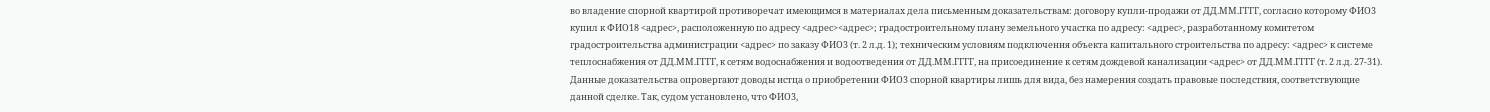во владение спорной квартирой противоречат имеющимся в материалах дела письменным доказательствам: договору купли-продажи от ДД.ММ.ГГГГ, согласно которому ФИО3 купил к ФИО18 <адрес>, расположенную по адресу <адрес><адрес>; градостроительному плану земельного участка по адресу: <адрес>, разработанному комитетом градостроительства администрации <адрес> по заказу ФИО3 (т. 2 л.д. 1); техническим условиям подключения объекта капитального строительства по адресу: <адрес> к системе теплоснабжения от ДД.ММ.ГГГГ, к сетям водоснабжения и водоотведения от ДД.ММ.ГГГГ, на присоединение к сетям дождевой канализации <адрес> от ДД.ММ.ГГГГ (т. 2 л.д. 27-31). Данные доказательства опровергают доводы истца о приобретении ФИО3 спорной квартиры лишь для вида, без намерения создать правовые последствия, соответствующие данной сделке. Так, судом установлено, что ФИО3,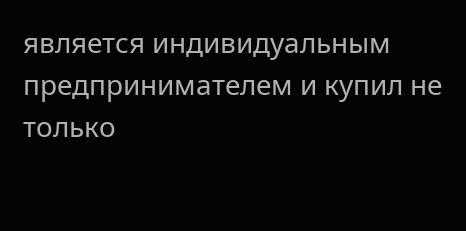является индивидуальным предпринимателем и купил не только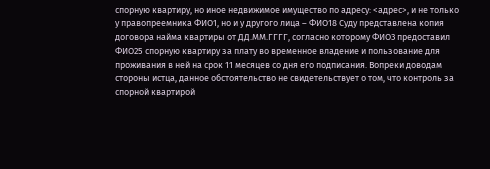спорную квартиру, но иное недвижимое имущество по адресу: <адрес>, и не только у правопреемника ФИО1, но и у другого лица – ФИО18 Суду представлена копия договора найма квартиры от ДД.ММ.ГГГГ, согласно которому ФИО3 предоставил ФИО25 спорную квартиру за плату во временное владение и пользование для проживания в ней на срок 11 месяцев со дня его подписания. Вопреки доводам стороны истца, данное обстоятельство не свидетельствует о том, что контроль за спорной квартирой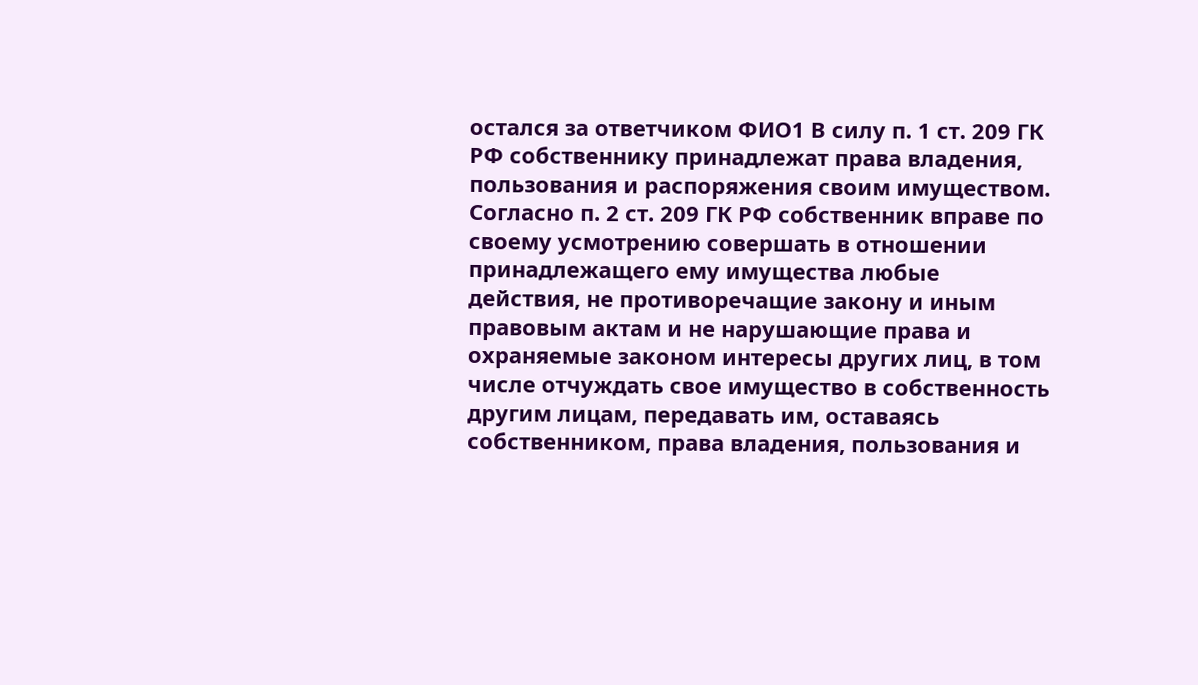остался за ответчиком ФИО1 В силу п. 1 ст. 209 ГК РФ собственнику принадлежат права владения, пользования и распоряжения своим имуществом. Согласно п. 2 ст. 209 ГК РФ собственник вправе по своему усмотрению совершать в отношении принадлежащего ему имущества любые действия, не противоречащие закону и иным правовым актам и не нарушающие права и охраняемые законом интересы других лиц, в том числе отчуждать свое имущество в собственность другим лицам, передавать им, оставаясь собственником, права владения, пользования и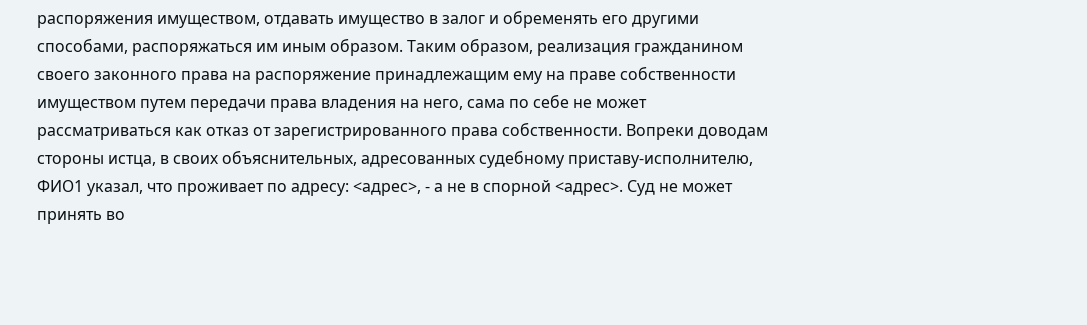распоряжения имуществом, отдавать имущество в залог и обременять его другими способами, распоряжаться им иным образом. Таким образом, реализация гражданином своего законного права на распоряжение принадлежащим ему на праве собственности имуществом путем передачи права владения на него, сама по себе не может рассматриваться как отказ от зарегистрированного права собственности. Вопреки доводам стороны истца, в своих объяснительных, адресованных судебному приставу-исполнителю, ФИО1 указал, что проживает по адресу: <адрес>, - а не в спорной <адрес>. Суд не может принять во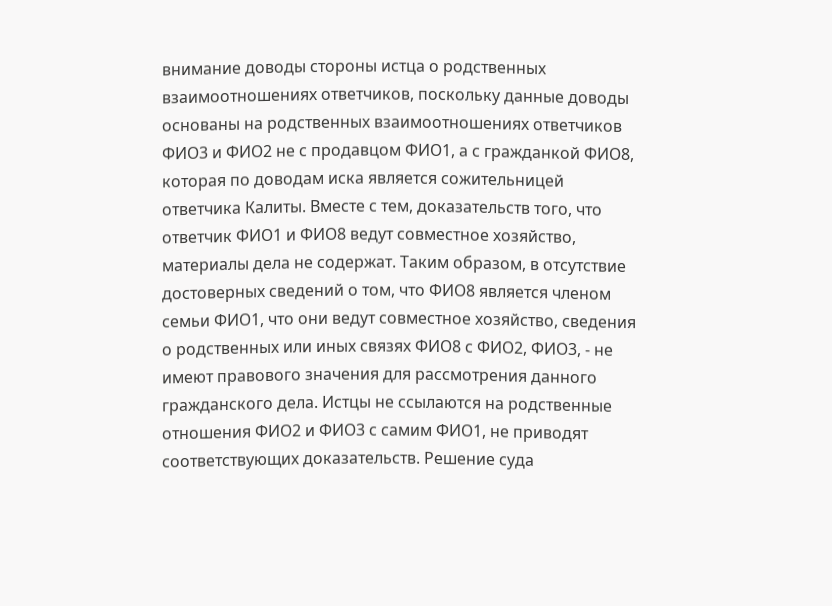внимание доводы стороны истца о родственных взаимоотношениях ответчиков, поскольку данные доводы основаны на родственных взаимоотношениях ответчиков ФИО3 и ФИО2 не с продавцом ФИО1, а с гражданкой ФИО8, которая по доводам иска является сожительницей ответчика Калиты. Вместе с тем, доказательств того, что ответчик ФИО1 и ФИО8 ведут совместное хозяйство, материалы дела не содержат. Таким образом, в отсутствие достоверных сведений о том, что ФИО8 является членом семьи ФИО1, что они ведут совместное хозяйство, сведения о родственных или иных связях ФИО8 с ФИО2, ФИО3, - не имеют правового значения для рассмотрения данного гражданского дела. Истцы не ссылаются на родственные отношения ФИО2 и ФИО3 с самим ФИО1, не приводят соответствующих доказательств. Решение суда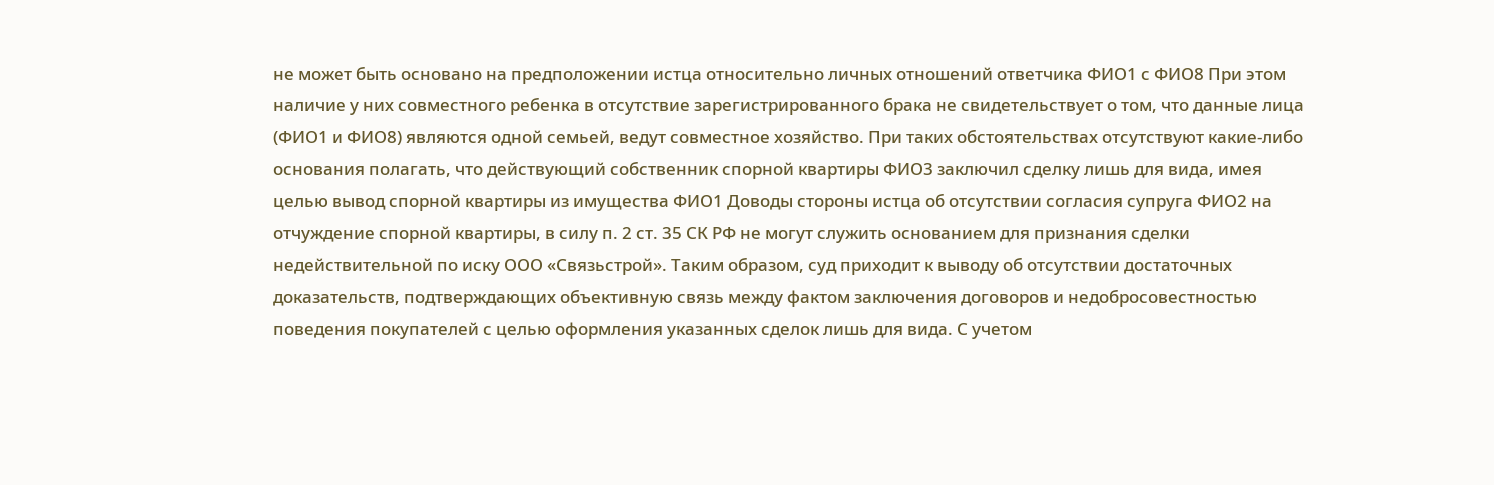не может быть основано на предположении истца относительно личных отношений ответчика ФИО1 с ФИО8 При этом наличие у них совместного ребенка в отсутствие зарегистрированного брака не свидетельствует о том, что данные лица (ФИО1 и ФИО8) являются одной семьей, ведут совместное хозяйство. При таких обстоятельствах отсутствуют какие-либо основания полагать, что действующий собственник спорной квартиры ФИО3 заключил сделку лишь для вида, имея целью вывод спорной квартиры из имущества ФИО1 Доводы стороны истца об отсутствии согласия супруга ФИО2 на отчуждение спорной квартиры, в силу п. 2 ст. 35 СК РФ не могут служить основанием для признания сделки недействительной по иску ООО «Связьстрой». Таким образом, суд приходит к выводу об отсутствии достаточных доказательств, подтверждающих объективную связь между фактом заключения договоров и недобросовестностью поведения покупателей с целью оформления указанных сделок лишь для вида. С учетом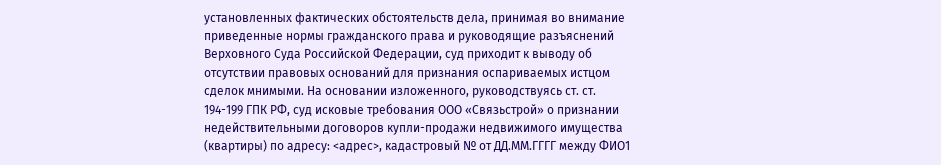установленных фактических обстоятельств дела, принимая во внимание приведенные нормы гражданского права и руководящие разъяснений Верховного Суда Российской Федерации, суд приходит к выводу об отсутствии правовых оснований для признания оспариваемых истцом сделок мнимыми. На основании изложенного, руководствуясь ст. ст. 194-199 ГПК РФ, суд исковые требования ООО «Связьстрой» о признании недействительными договоров купли-продажи недвижимого имущества (квартиры) по адресу: <адрес>, кадастровый № от ДД.ММ.ГГГГ между ФИО1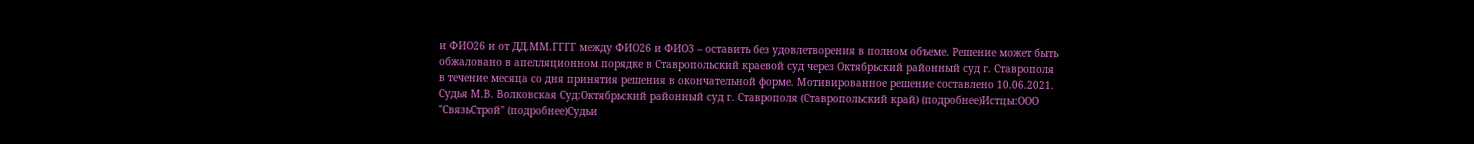и ФИО26 и от ДД.ММ.ГГГГ между ФИО26 и ФИО3 – оставить без удовлетворения в полном объеме. Решение может быть обжаловано в апелляционном порядке в Ставропольский краевой суд через Октябрьский районный суд г. Ставрополя в течение месяца со дня принятия решения в окончательной форме. Мотивированное решение составлено 10.06.2021. Судья М.В. Волковская Суд:Октябрьский районный суд г. Ставрополя (Ставропольский край) (подробнее)Истцы:ООО "СвязьСтрой" (подробнее)Судьи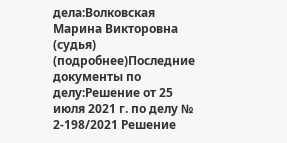дела:Волковская Марина Викторовна (судья) (подробнее)Последние документы по делу:Решение от 25 июля 2021 г. по делу № 2-198/2021 Решение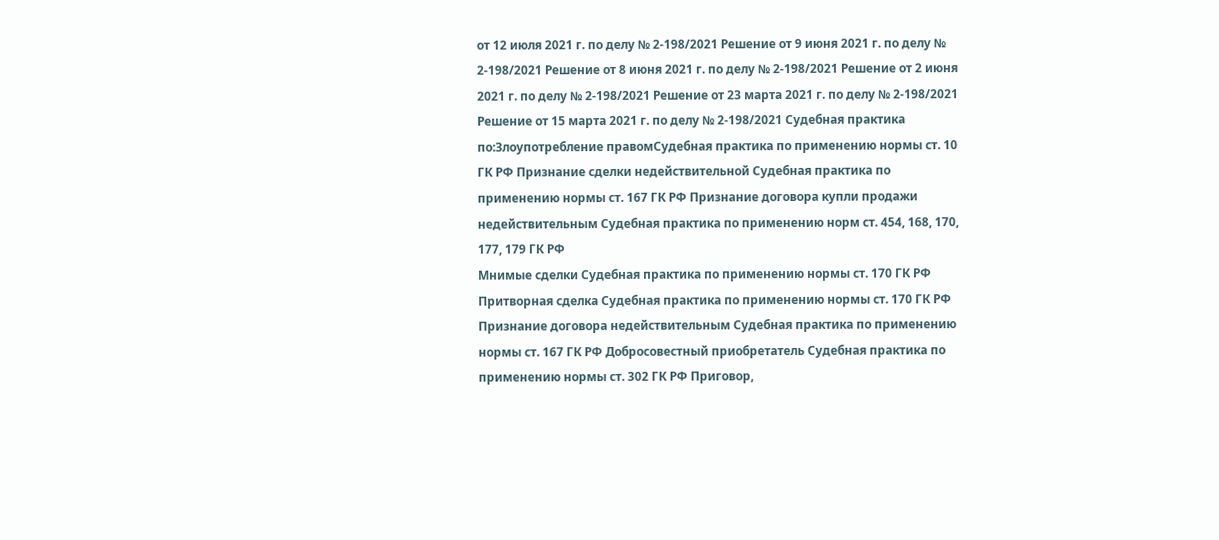от 12 июля 2021 г. по делу № 2-198/2021 Решение от 9 июня 2021 г. по делу № 2-198/2021 Решение от 8 июня 2021 г. по делу № 2-198/2021 Решение от 2 июня 2021 г. по делу № 2-198/2021 Решение от 23 марта 2021 г. по делу № 2-198/2021 Решение от 15 марта 2021 г. по делу № 2-198/2021 Судебная практика по:Злоупотребление правомСудебная практика по применению нормы ст. 10 ГК РФ Признание сделки недействительной Судебная практика по применению нормы ст. 167 ГК РФ Признание договора купли продажи недействительным Судебная практика по применению норм ст. 454, 168, 170, 177, 179 ГК РФ
Мнимые сделки Судебная практика по применению нормы ст. 170 ГК РФ Притворная сделка Судебная практика по применению нормы ст. 170 ГК РФ Признание договора недействительным Судебная практика по применению нормы ст. 167 ГК РФ Добросовестный приобретатель Судебная практика по применению нормы ст. 302 ГК РФ Приговор,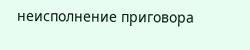неисполнение приговора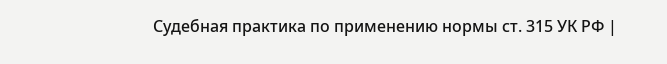Судебная практика по применению нормы ст. 315 УК РФ |